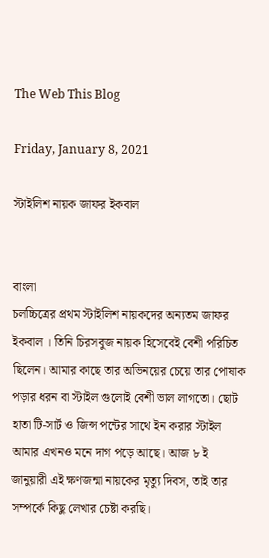The Web This Blog

Friday, January 8, 2021

স্টাইলিশ নায়ক জাফর ইকবাল


বাংলা
চলচ্চিত্রের প্রথম স্টাইলিশ নায়কদের অন্যতম জাফর ইকবাল । তিনি চিরসবুজ নায়ক হিসেবেই বেশী পরিচিত ছিলেন। আমার কাছে তার অভিনয়ের চেয়ে তার পোষাক পড়ার ধরন বা স্টাইল গুলোই বেশী ভাল লাগতো। ছোট হাতা টি-সার্ট ও জিন্স পন্টের সাথে ইন করার স্টাইল আমার এখনও মনে দাগ পড়ে আছে। আজ ৮ ই জানুয়ারী এই ক্ষণজন্মা নায়কের মৃত্যু দিবস, তাই তার সম্পর্কে কিছু লেখার চেষ্টা করছি।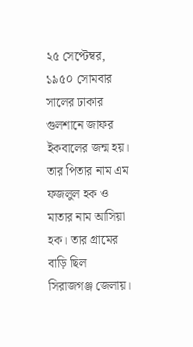২৫ সেপ্টেম্বর, ১৯৫০ সোমবার সালের ঢাকার গুলশানে জাফর ইকবালের জন্ম হয়। তার পিতার নাম এম ফজলুল হক ও মাতার নাম আসিয়া হক। তার গ্রামের বাড়ি ছিল সিরাজগঞ্জ জেলায়।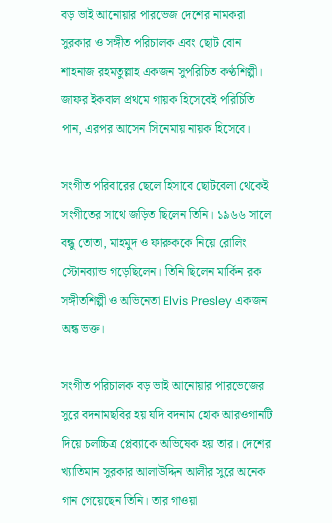বড় ভাই আনোয়ার পারভেজ দেশের নামকরা সুরকার ও সঙ্গীত পরিচালক এবং ছোট বোন শাহনাজ রহমতুল্লাহ একজন সুপরিচিত কণ্ঠশিল্পী। জাফর ইকবাল প্রথমে গায়ক হিসেবেই পরিচিতি পান, এরপর আসেন সিনেমায় নায়ক হিসেবে।

সংগীত পরিবারের ছেলে হিসাবে ছোটবেলা থেকেই সংগীতের সাথে জড়িত ছিলেন তিনি। ১৯৬৬ সালে বন্ধু তোতা, মাহমুদ ও ফারুককে নিয়ে রোলিং স্টোনব্যান্ড গড়েছিলেন। তিনি ছিলেন মার্কিন রক সঙ্গীতশিল্পী ও অভিনেতা Elvis Presley একজন অন্ধ ভক্ত।

সংগীত পরিচালক বড় ভাই আনোয়ার পারভেজের সুরে বদনামছবির হয় যদি বদনাম হোক আরওগানটি দিয়ে চলচ্চিত্র প্লেব্যাকে অভিষেক হয় তার। দেশের খ্যাতিমান সুরকার আলাউদ্দিন আলীর সুরে অনেক গান গেয়েছেন তিনি। তার গাওয়া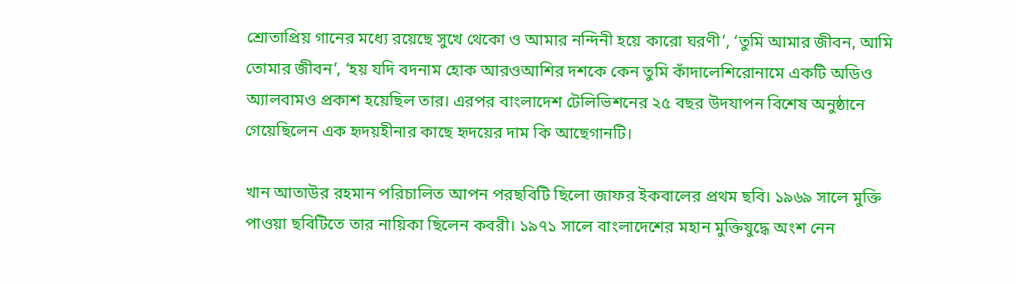শ্রোতাপ্রিয় গানের মধ্যে রয়েছে সুখে থেকো ও আমার নন্দিনী হয়ে কারো ঘরণী’, ‘তুমি আমার জীবন, আমি তোমার জীবন’, ‘হয় যদি বদনাম হোক আরওআশির দশকে কেন তুমি কাঁদালেশিরোনামে একটি অডিও অ্যালবামও প্রকাশ হয়েছিল তার। এরপর বাংলাদেশ টেলিভিশনের ২৫ বছর উদযাপন বিশেষ অনুষ্ঠানে গেয়েছিলেন এক হৃদয়হীনার কাছে হৃদয়ের দাম কি আছেগানটি।

খান আতাউর রহমান পরিচালিত আপন পরছবিটি ছিলো জাফর ইকবালের প্রথম ছবি। ১৯৬৯ সালে মুক্তি পাওয়া ছবিটিতে তার নায়িকা ছিলেন কবরী। ১৯৭১ সালে বাংলাদেশের মহান মুক্তিযুদ্ধে অংশ নেন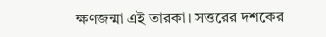ক্ষণজন্মা এই তারকা। সত্তরের দশকের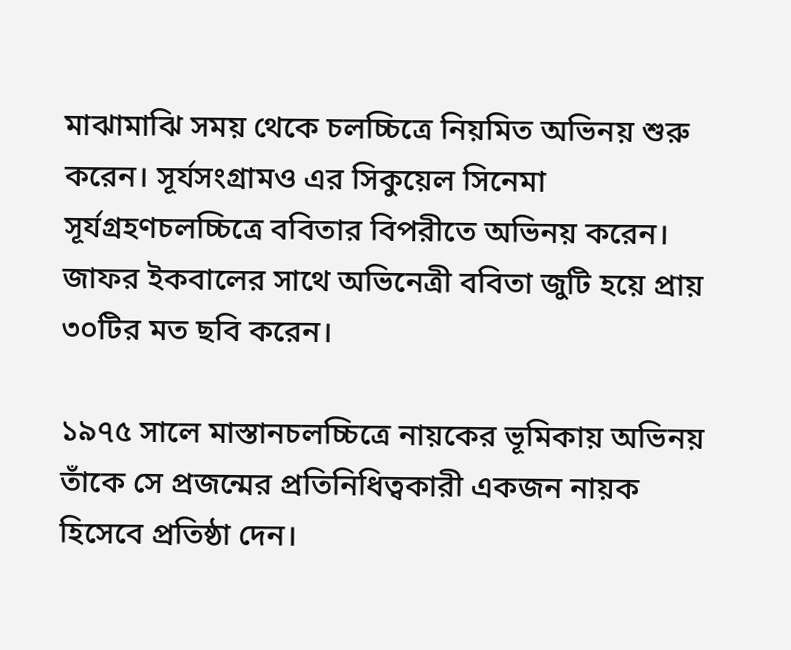মাঝামাঝি সময় থেকে চলচ্চিত্রে নিয়মিত অভিনয় শুরু করেন। সূর্যসংগ্রামও এর সিকুয়েল সিনেমা সূর্যগ্রহণচলচ্চিত্রে ববিতার বিপরীতে অভিনয় করেন। জাফর ইকবালের সাথে অভিনেত্রী ববিতা জুটি হয়ে প্রায় ৩০টির মত ছবি করেন।

১৯৭৫ সালে মাস্তানচলচ্চিত্রে নায়কের ভূমিকায় অভিনয় তাঁকে সে প্রজন্মের প্রতিনিধিত্বকারী একজন নায়ক হিসেবে প্রতিষ্ঠা দেন।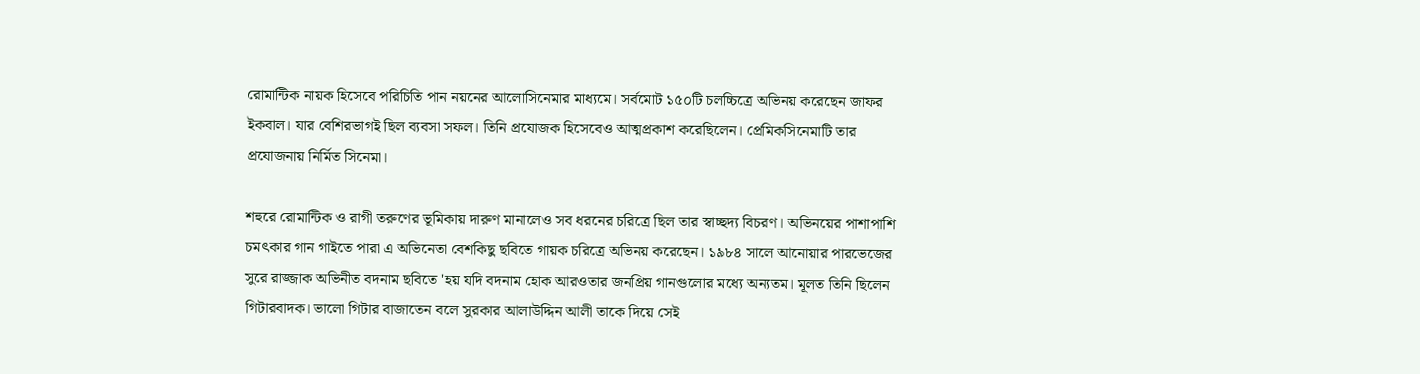রোমান্টিক নায়ক হিসেবে পরিচিতি পান নয়নের আলোসিনেমার মাধ্যমে। সর্বমোট ১৫০টি চলচ্চিত্রে অভিনয় করেছেন জাফর ইকবাল। যার বেশিরভাগই ছিল ব্যবসা সফল। তিনি প্রযোজক হিসেবেও আত্মপ্রকাশ করেছিলেন। প্রেমিকসিনেমাটি তার প্রযোজনায় নির্মিত সিনেমা।

শহুরে রোমান্টিক ও রাগী তরুণের ভূমিকায় দারুণ মানালেও সব ধরনের চরিত্রে ছিল তার স্বাচ্ছদ্য বিচরণ। অভিনয়ের পাশাপাশি চমৎকার গান গাইতে পারা এ অভিনেতা বেশকিছু ছবিতে গায়ক চরিত্রে অভিনয় করেছেন। ১৯৮৪ সালে আনোয়ার পারভেজের সুরে রাজ্জাক অভিনীত বদনাম ছবিতে 'হয় যদি বদনাম হোক আরওতার জনপ্রিয় গানগুলোর মধ্যে অন্যতম। মূলত তিনি ছিলেন গিটারবাদক। ভালো গিটার বাজাতেন বলে সুরকার আলাউদ্দিন আলী তাকে দিয়ে সেই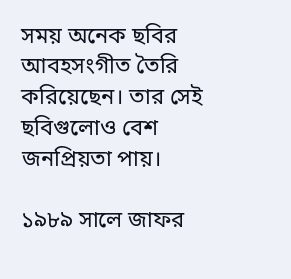সময় অনেক ছবির আবহসংগীত তৈরি করিয়েছেন। তার সেই ছবিগুলোও বেশ জনপ্রিয়তা পায়।

১৯৮৯ সালে জাফর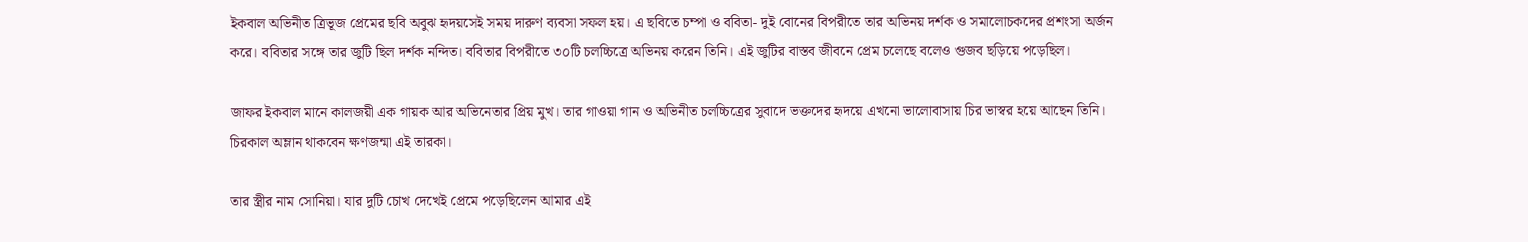ইকবাল অভিনীত ত্রিভূজ প্রেমের ছবি অবুঝ হৃদয়সেই সময় দারুণ ব্যবসা সফল হয়। এ ছবিতে চম্পা ও ববিতা- দুই বোনের বিপরীতে তার অভিনয় দর্শক ও সমালোচকদের প্রশংসা অর্জন করে। ববিতার সঙ্গে তার জুটি ছিল দর্শক নন্দিত। ববিতার বিপরীতে ৩০টি চলচ্চিত্রে অভিনয় করেন তিনি। এই জুটির বাস্তব জীবনে প্রেম চলেছে বলেও গুজব ছড়িয়ে পড়েছিল।

জাফর ইকবাল মানে কালজয়ী এক গায়ক আর অভিনেতার প্রিয় মুখ। তার গাওয়া গান ও অভিনীত চলচ্চিত্রের সুবাদে ভক্তদের হৃদয়ে এখনো ভালোবাসায় চির ভাস্বর হয়ে আছেন তিনি। চিরকাল অম্লান থাকবেন ক্ষণজন্মা এই তারকা।

তার স্ত্রীর নাম সোনিয়া। যার দুটি চোখ দেখেই প্রেমে পড়েছিলেন আমার এই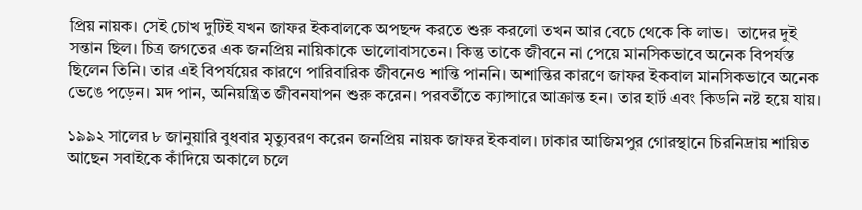প্রিয় নায়ক। সেই চোখ দুটিই যখন জাফর ইকবালকে অপছন্দ করতে শুরু করলো তখন আর বেচে থেকে কি লাভ।  তাদের দুই সন্তান ছিল। চিত্র জগতের এক জনপ্রিয় নায়িকাকে ভালোবাসতেন। কিন্তু তাকে জীবনে না পেয়ে মানসিকভাবে অনেক বিপর্যস্ত ছিলেন তিনি। তার এই বিপর্যয়ের কারণে পারিবারিক জীবনেও শান্তি পাননি। অশান্তির কারণে জাফর ইকবাল মানসিকভাবে অনেক ভেঙে পড়েন। মদ পান, অনিয়ন্ত্রিত জীবনযাপন শুরু করেন। পরবর্তীতে ক্যান্সারে আক্রান্ত হন। তার হার্ট এবং কিডনি নষ্ট হয়ে যায়।

১৯৯২ সালের ৮ জানুয়ারি বুধবার মৃত্যুবরণ করেন জনপ্রিয় নায়ক জাফর ইকবাল। ঢাকার আজিমপুর গোরস্থানে চিরনিদ্রায় শায়িত আছেন সবাইকে কাঁদিয়ে অকালে চলে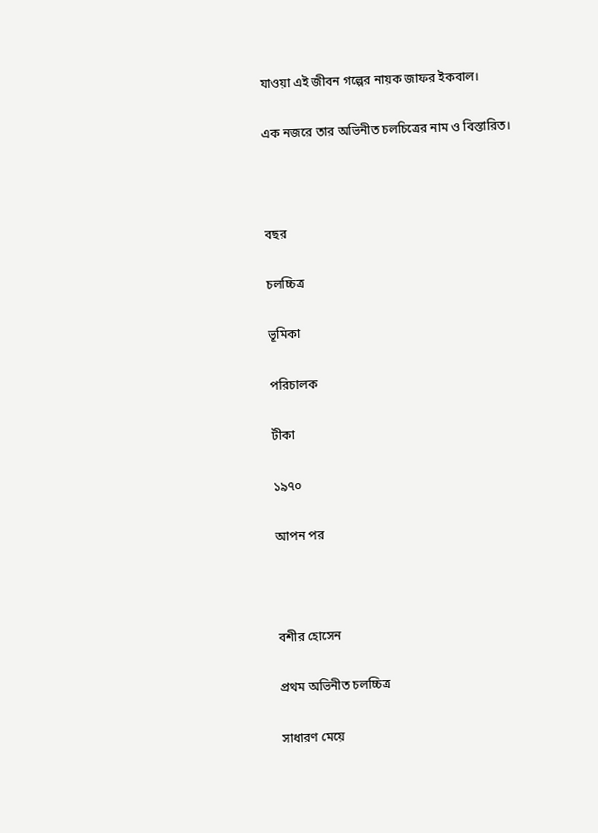যাওয়া এই জীবন গল্পের নায়ক জাফর ইকবাল।

এক নজরে তার অভিনীত চলচিত্রের নাম ও বিস্তারিত।



বছর

চলচ্চিত্র

ভূমিকা

পরিচালক

টীকা

১৯৭০

আপন পর



বশীর হোসেন

প্রথম অভিনীত চলচ্চিত্র

সাধারণ মেয়ে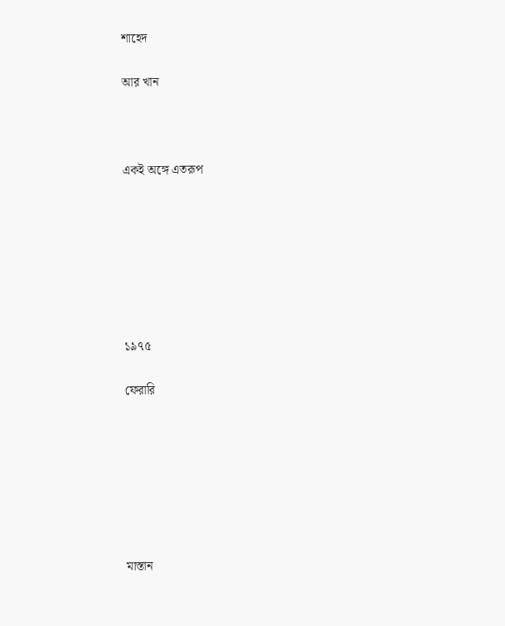শাহেদ

আর খান



একই অঙ্গে এতরূপ







১৯৭৫

ফেরারি







মাস্তান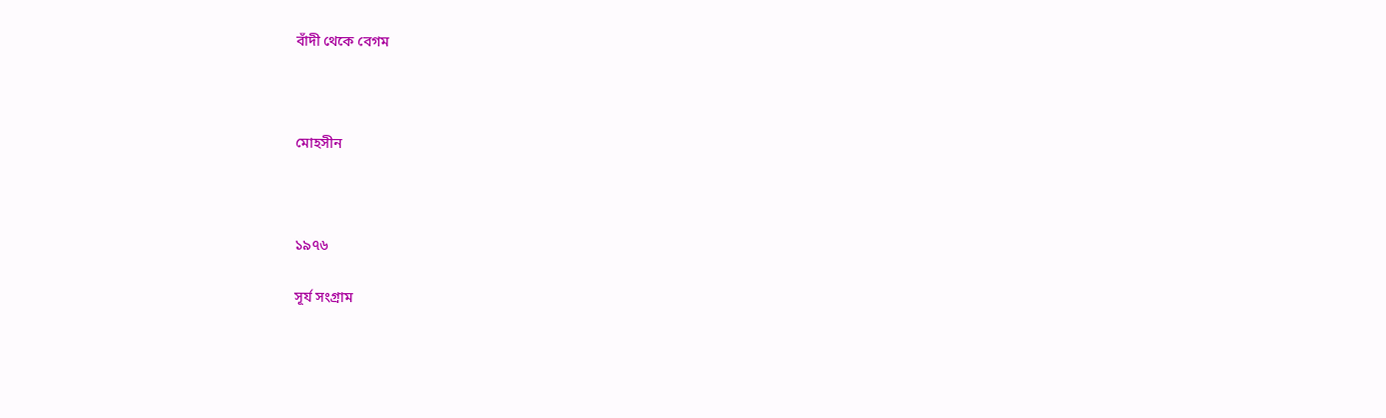বাঁদী থেকে বেগম



মোহসীন



১৯৭৬

সূর্য সংগ্রাম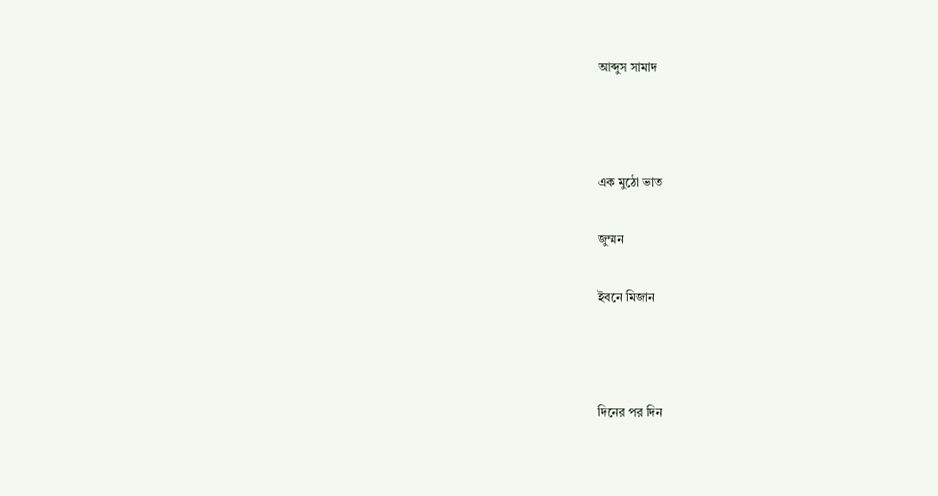আব্দুস সামাদ



এক মুঠো ভাত

জুম্মন

ইবনে মিজান



দিনের পর দিন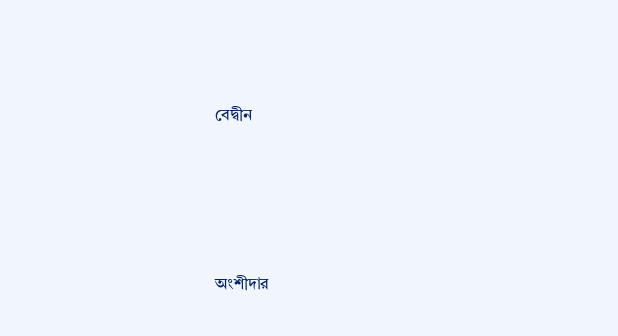বেদ্বীন







অংশীদার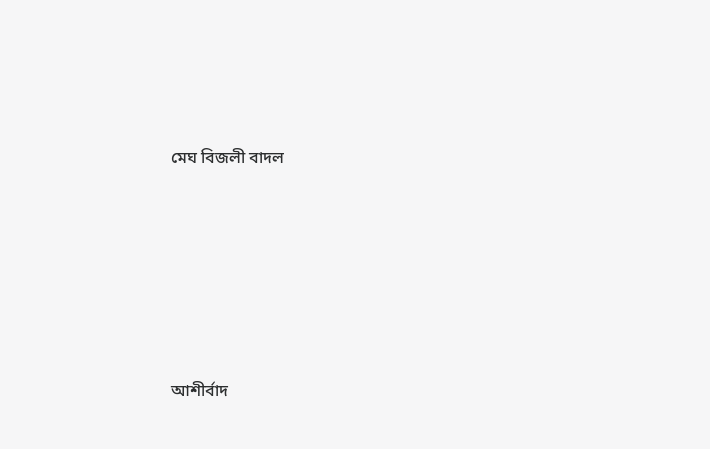মেঘ বিজলী বাদল







আশীর্বাদ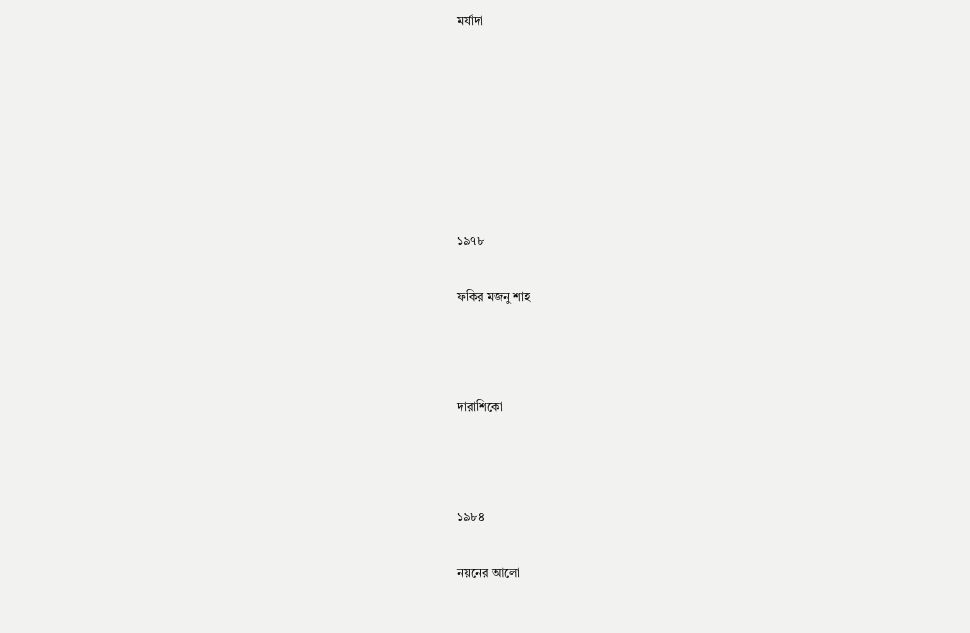মর্যাদা







১৯৭৮

ফকির মজনু শাহ



দারাশিকো



১৯৮৪

নয়নের আলো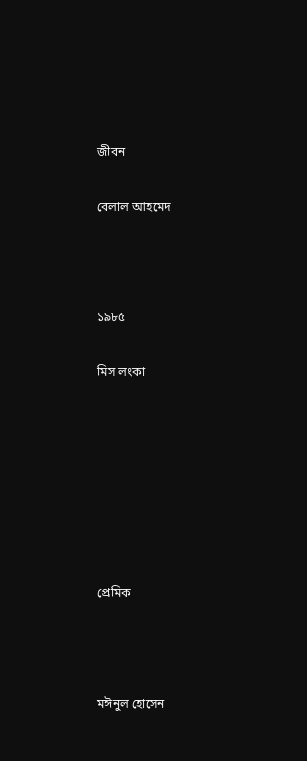জীবন

বেলাল আহমেদ



১৯৮৫

মিস লংকা







প্রেমিক



মঈনুল হোসেন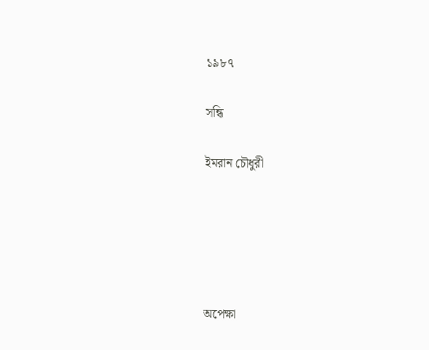১৯৮৭

সন্ধি

ইমরান চৌধুরী





অপেক্ষা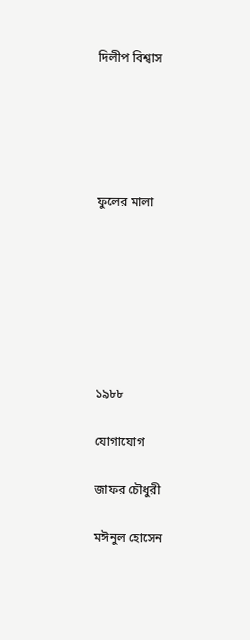দিলীপ বিশ্বাস





ফুলের মালা







১৯৮৮

যোগাযোগ

জাফর চৌধুরী

মঈনুল হোসেন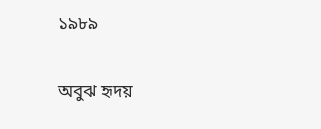১৯৮৯

অবুঝ হৃদয়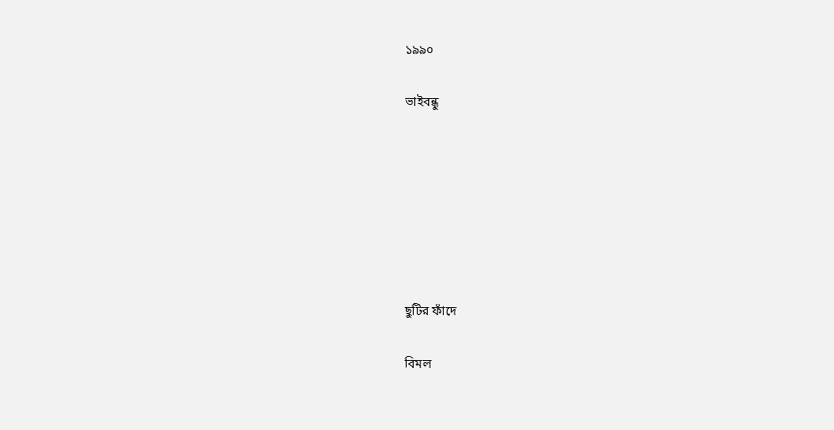১৯৯০

ভাইবন্ধু







ছুটির ফাঁদে

বিমল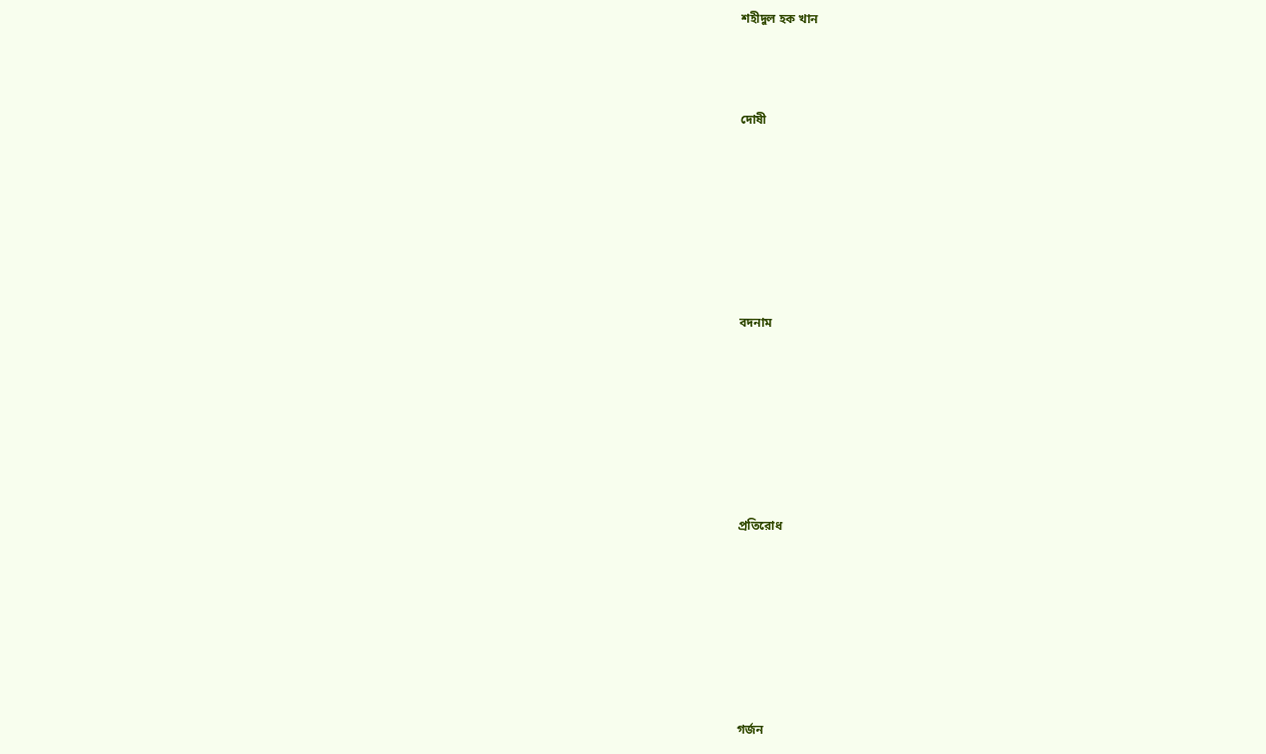শহীদুল হক খান



দোষী







বদনাম







প্রতিরোধ







গর্জন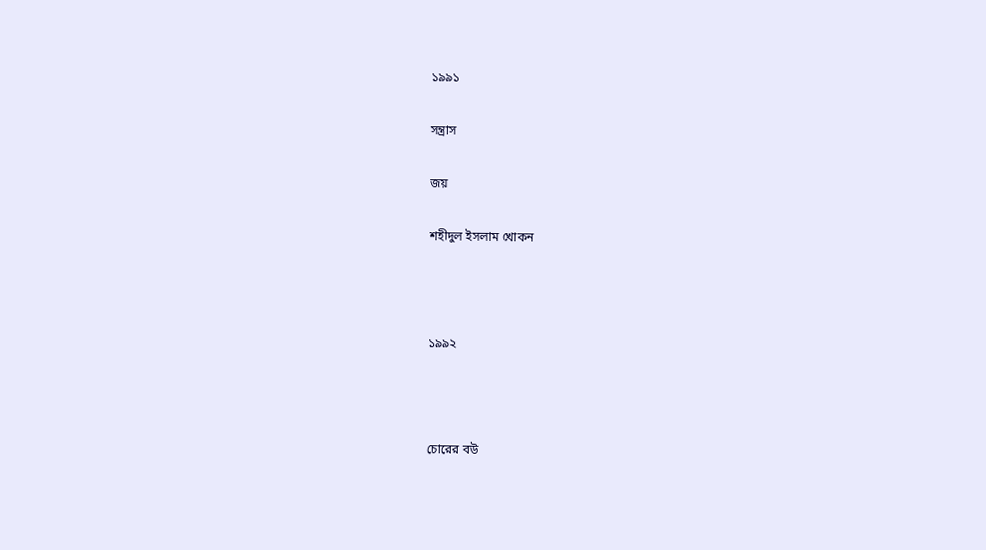১৯৯১

সন্ত্রাস

জয়

শহীদুল ইসলাম খোকন



১৯৯২



চোরের বউ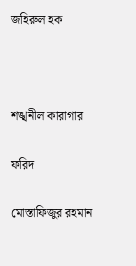জহিরুল হক



শঙ্খনীল কারাগার

ফরিদ

মোস্তাফিজুর রহমান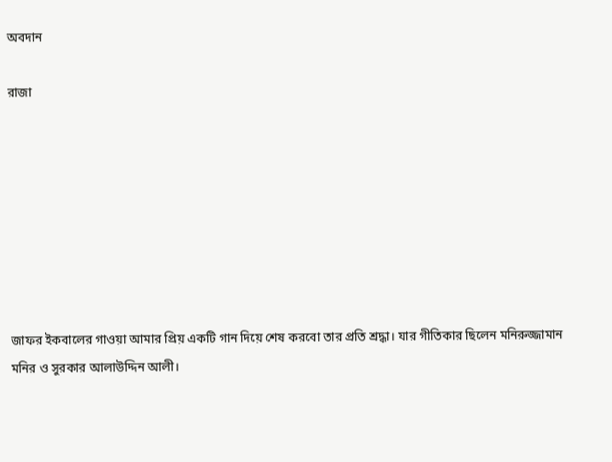অবদান

রাজা








জাফর ইকবালের গাওয়া আমার প্রিয় একটি গান দিয়ে শেষ করবো তার প্রতি শ্রদ্ধা। যার গীতিকার ছিলেন মনিরুজ্জামান মনির ও সুরকার আলাউদ্দিন আলী।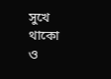সুখে থাকো
ও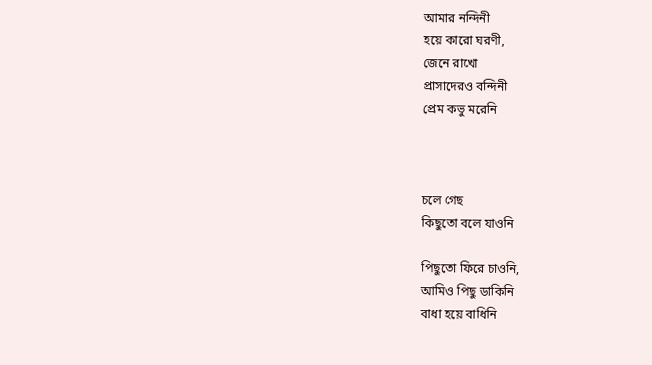আমার নন্দিনী
হয়ে কারো ঘরণী,
জেনে রাখো
প্রাসাদেরও বন্দিনী
প্রেম কভু মরেনি



চলে গেছ
কিছুতো বলে যাওনি

পিছুতো ফিরে চাওনি,
আমিও পিছু ডাকিনি
বাধা হয়ে বাধিনি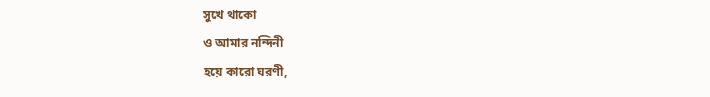সুখে থাকো
ও আমার নন্দিনী
হয়ে কারো ঘরণী,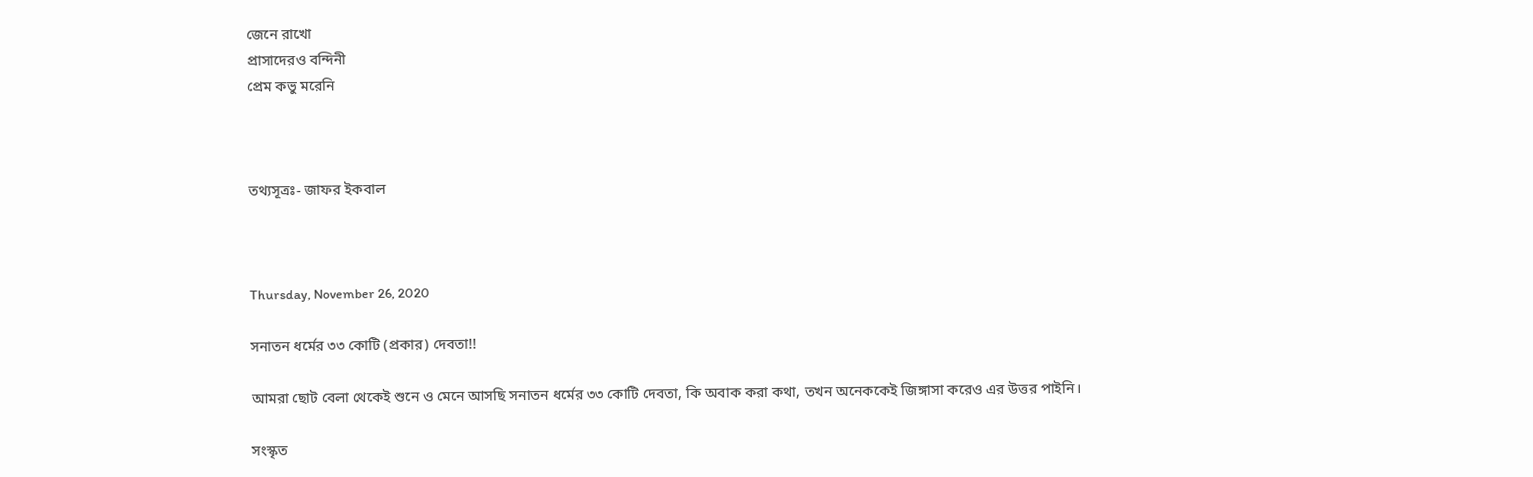জেনে রাখো
প্রাসাদেরও বন্দিনী
প্রেম কভু মরেনি



তথ্যসূত্রঃ- জাফর ইকবাল



Thursday, November 26, 2020

সনাতন ধর্মের ৩৩ কোটি (প্রকার) দেবতা!!

আমরা ছোট বেলা থেকেই শুনে ও মেনে আসছি সনাতন ধর্মের ৩৩ কোটি দেবতা, কি অবাক করা কথা, তখন অনেককেই জিঙ্গাসা করেও এর উত্তর পাইনি।

সংস্কৃত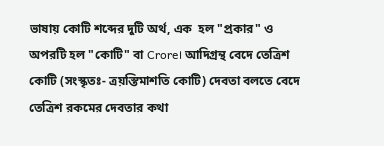ভাষায় কোটি শব্দের দুটি অর্থ, এক  হল "প্রকার" ও  অপরটি হল "কোটি" বা Crore। আদিগ্রন্থ বেদে তেত্রিশ কোটি (সংস্কৃতঃ- ত্রয়স্তিমাশতি কোটি) দেবতা বলতে বেদে তেত্রিশ রকমের দেবতার কথা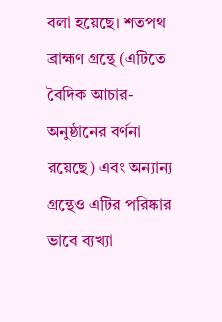বলা হয়েছে। শতপথ ব্রাহ্মণ গ্রন্থে (এটিতে বৈদিক আচার-অনুষ্ঠানের বর্ণনা রয়েছে) এবং অন্যান্য গ্রন্থেও এটির পরিষ্কার ভাবে ব্যখ্যা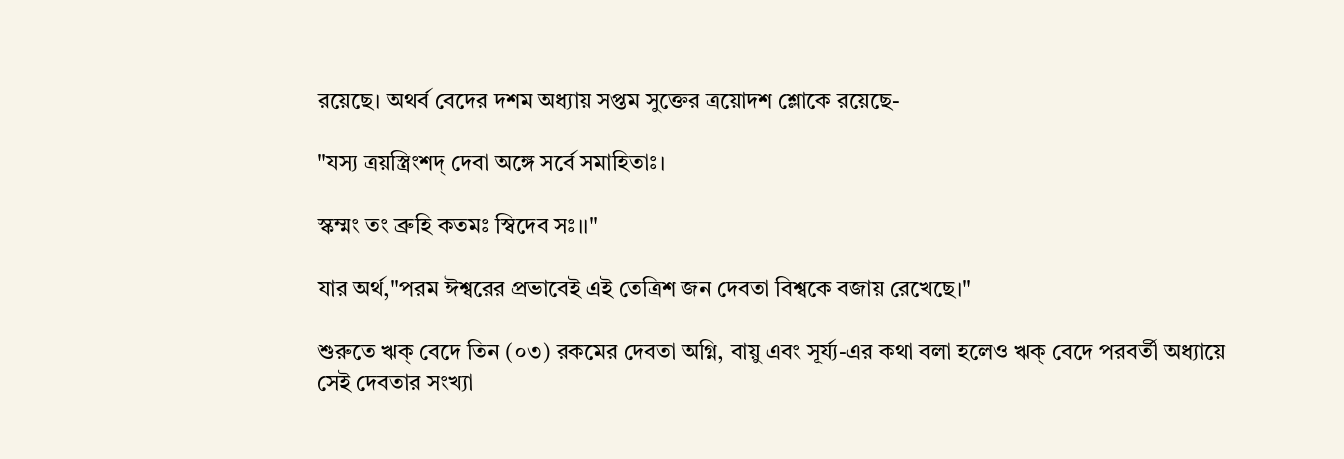রয়েছে। অথর্ব বেদের দশম অধ্যায় সপ্তম সুক্তের ত্রয়োদশ শ্লোকে রয়েছে-

"যস্য ত্রয়স্ত্রিংশদ্ দেবা অঙ্গে সর্বে সমাহিতাঃ।

স্কম্মং তং ব্রুহি কতমঃ স্বিদেব সঃ।।"

যার অর্থ,"পরম ঈশ্বরের প্রভাবেই এই তেত্রিশ জন দেবতা বিশ্বকে বজায় রেখেছে।"

শুরুতে ঋক্ বেদে তিন (০৩) রকমের দেবতা অগ্নি, বায়ু এবং সূর্য্য-এর কথা বলা হলেও ঋক্ বেদে পরবর্তী অধ্যায়ে সেই দেবতার সংখ্যা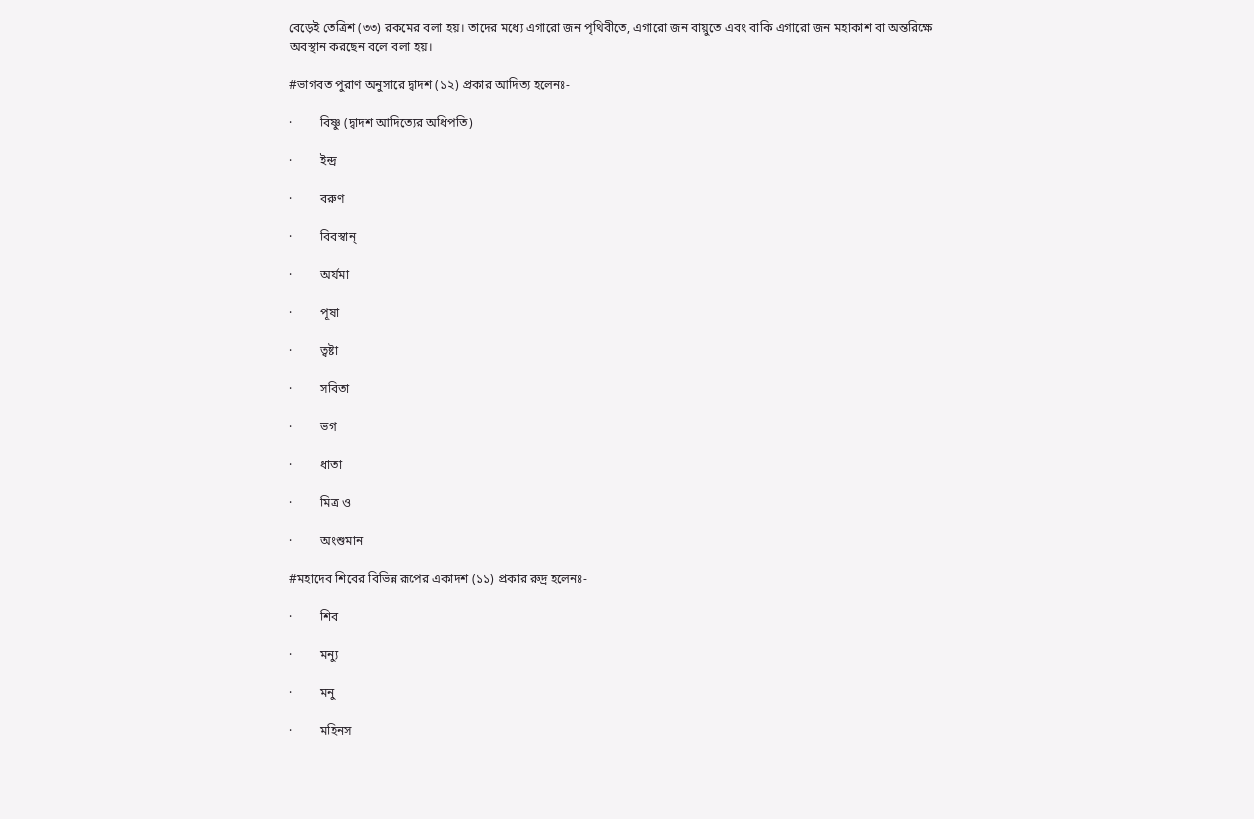বেড়েই তেত্রিশ (৩৩) রকমের বলা হয়। তাদের মধ্যে এগারো জন পৃথিবীতে, এগারো জন বায়ুতে এবং বাকি এগারো জন মহাকাশ বা অন্তরিক্ষে অবস্থান করছেন বলে বলা হয়।

#ভাগবত পুরাণ অনুসারে দ্বাদশ (১২) প্রকার আদিত্য হলেনঃ-

·         বিষ্ণু (দ্বাদশ আদিত্যের অধিপতি)

·         ইন্দ্র

·         বরুণ

·         বিবস্বান্

·         অর্যমা

·         পূষা

·         ত্বষ্টা

·         সবিতা

·         ভগ

·         ধাতা

·         মিত্র ও

·         অংশুমান

#মহাদেব শিবের বিভিন্ন রূপের একাদশ (১১) প্রকার রুদ্র হলেনঃ-

·         শিব

·         মন্যু

·         মনু

·         মহিনস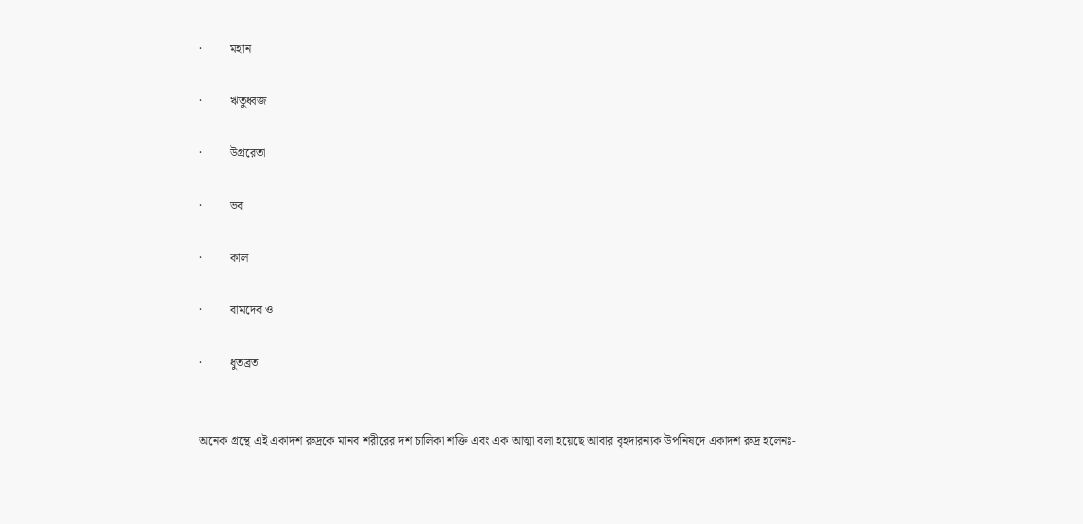·         মহান

·         ঋতুধ্বজ

·         উগ্ররেতা

·         ভব

·         কাল

·         বামদেব ও

·         ধুতব্রত


অনেক গ্রন্থে এই একাদশ রুদ্রকে মানব শরীরের দশ চালিকা শক্তি এবং এক আত্মা বলা হয়েছে আবার বৃহদারন্যক উপনিষদে একাদশ রুদ্র হলেনঃ-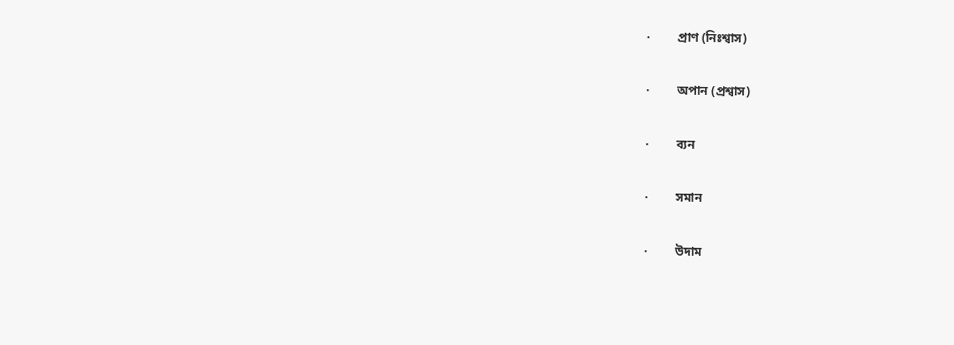·         প্রাণ (নিঃশ্বাস)

·         অপান (প্রশ্বাস)

·         ব্যন

·         সমান

·         উদাম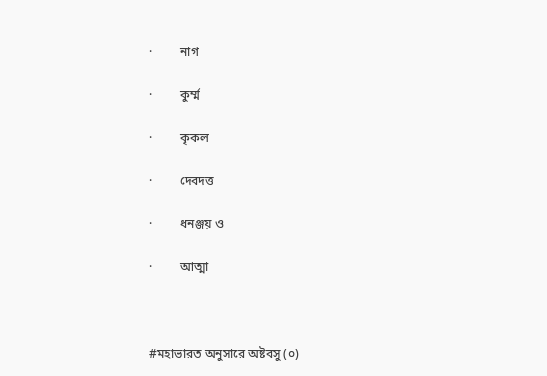·         নাগ

·         কুর্ম্ম

·         কৃকল

·         দেবদত্ত

·         ধনঞ্জয় ও

·         আত্মা



#মহাভারত অনুসারে অষ্টবসু (০)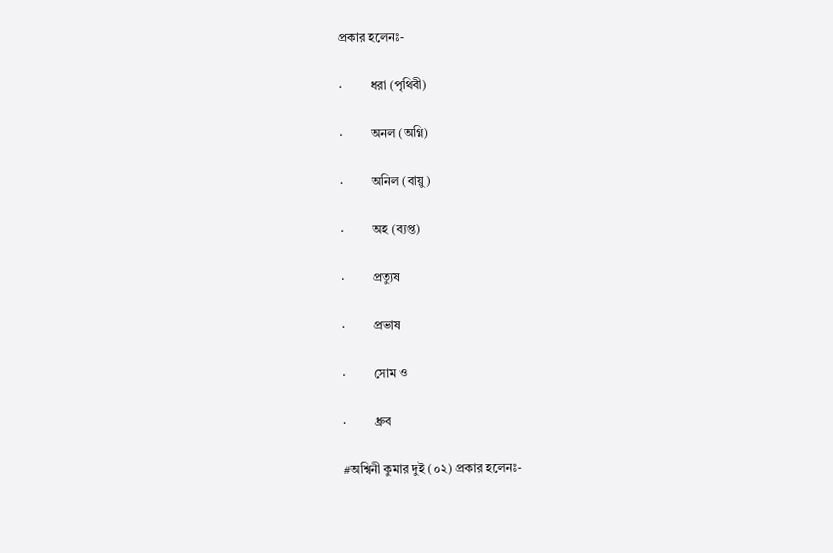প্রকার হলেনঃ-

·         ধরা (পৃথিবী)

·         অনল (অগ্নি)

·         অনিল (বায়ু)

·         অহ (ব্যপ্ত)

·         প্রত্যুষ

·         প্রভাষ

·         সোম ও

·         ধ্রুব

#অশ্বিনী কুমার দুই (০২) প্রকার হলেনঃ-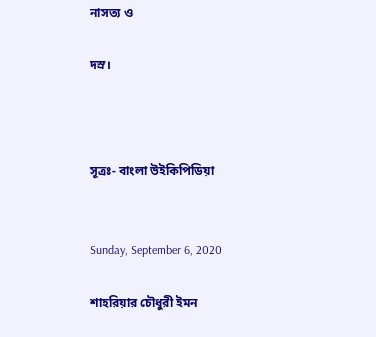নাসত্য ও

দস্র।



সূত্রঃ- বাংলা উইকিপিডিয়া


Sunday, September 6, 2020

শাহরিয়ার চৌধুরী ইমন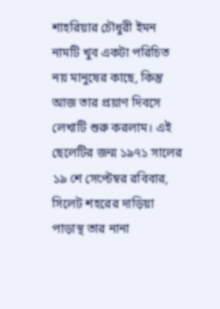শাহরিয়ার চৌধুরী ইমন নামটি খুব একটা পরিচিত নয় মানুষের কাছে, কিন্তু আজ তার প্রয়াণ দিবসে লেখাটি শুরু করলাম। এই ছেলেটির জন্ম ১৯৭১ সালের ১৯ শে সেপ্টেম্বর রবিবার, সিলেট শহরের দাড়িয়া পাড়াস্থ তার নানা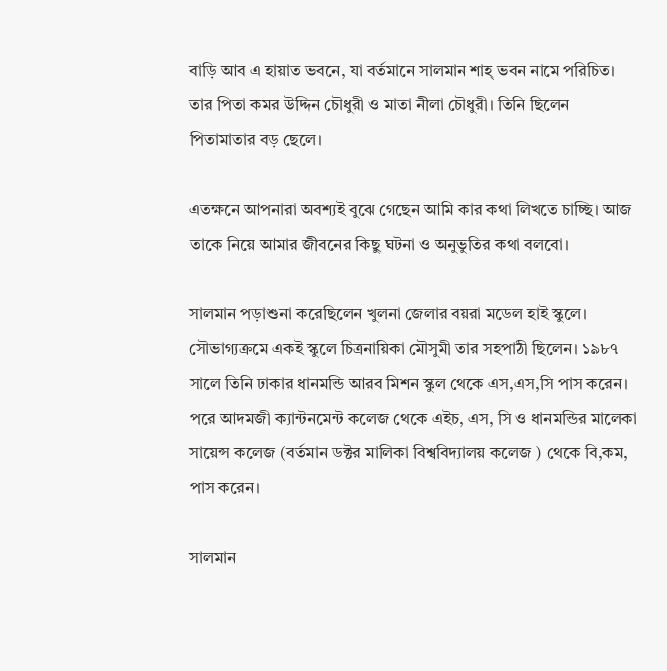বাড়ি আব এ হায়াত ভবনে, যা বর্তমানে সালমান শাহ্‌ ভবন নামে পরিচিত। তার পিতা কমর উদ্দিন চৌধুরী ও মাতা নীলা চৌধুরী। তিনি ছিলেন পিতামাতার বড় ছেলে।

এতক্ষনে আপনারা অবশ্যই বুঝে গেছেন আমি কার কথা লিখতে চাচ্ছি। আজ তাকে নিয়ে আমার জীবনের কিছু ঘটনা ও অনুভুতির কথা বলবো।

সালমান পড়াশুনা করেছিলেন খুলনা জেলার বয়রা মডেল হাই স্কুলে। সৌভাগ্যক্রমে একই স্কুলে চিত্রনায়িকা মৌসুমী তার সহপাঠী ছিলেন। ১৯৮৭ সালে তিনি ঢাকার ধানমন্ডি আরব মিশন স্কুল থেকে এস,এস,সি পাস করেন। পরে আদমজী ক্যান্টনমেন্ট কলেজ থেকে এইচ, এস, সি ও ধানমন্ডির মালেকা সায়েন্স কলেজ (বর্তমান ডক্টর মালিকা বিশ্ববিদ্যালয় কলেজ ) থেকে বি,কম, পাস করেন।

সালমান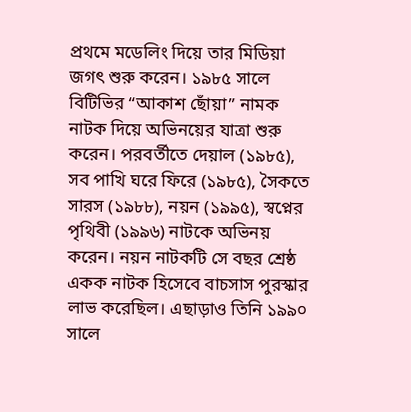প্রথমে মডেলিং দিয়ে তার মিডিয়া জগৎ শুরু করেন। ১৯৮৫ সালে বিটিভির “আকাশ ছোঁয়া” নামক নাটক দিয়ে অভিনয়ের যাত্রা শুরু করেন। পরবর্তীতে দেয়াল (১৯৮৫), সব পাখি ঘরে ফিরে (১৯৮৫), সৈকতে সারস (১৯৮৮), নয়ন (১৯৯৫), স্বপ্নের পৃথিবী (১৯৯৬) নাটকে অভিনয় করেন। নয়ন নাটকটি সে বছর শ্রেষ্ঠ একক নাটক হিসেবে বাচসাস পুরস্কার লাভ করেছিল। এছাড়াও তিনি ১৯৯০ সালে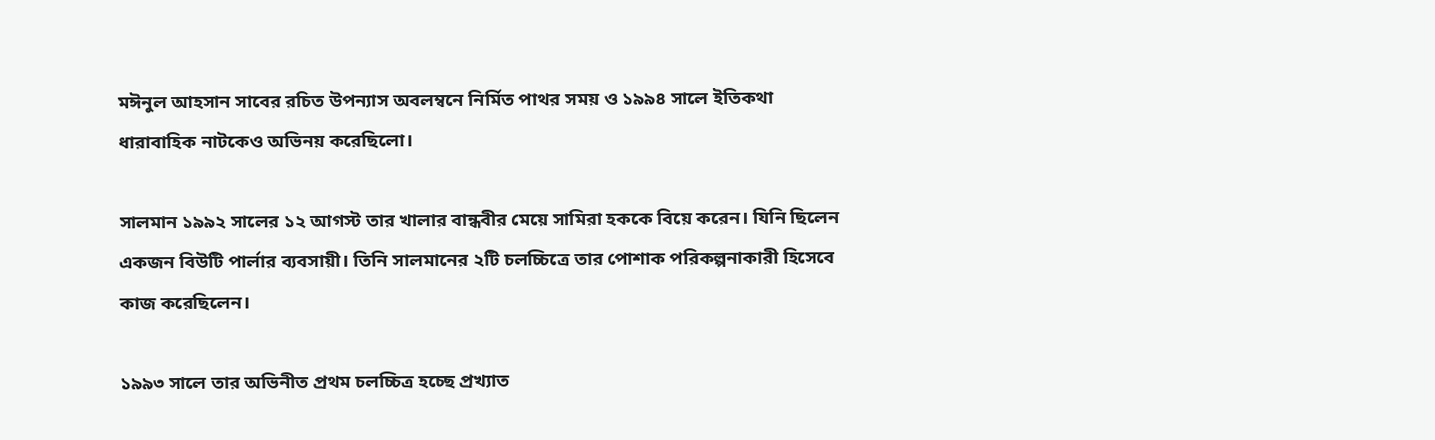মঈনুল আহসান সাবের রচিত উপন্যাস অবলম্বনে নির্মিত পাথর সময় ও ১৯৯৪ সালে ইতিকথা ধারাবাহিক নাটকেও অভিনয় করেছিলো।

সালমান ১৯৯২ সালের ১২ আগস্ট তার খালার বান্ধবীর মেয়ে সামিরা হককে বিয়ে করেন। যিনি ছিলেন একজন বিউটি পার্লার ব্যবসায়ী। তিনি সালমানের ২টি চলচ্চিত্রে তার পোশাক পরিকল্পনাকারী হিসেবে কাজ করেছিলেন।

১৯৯৩ সালে তার অভিনীত প্রথম চলচ্চিত্র হচ্ছে প্রখ্যাত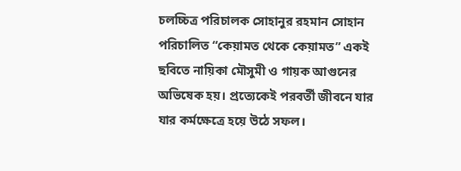চলচ্চিত্র পরিচালক সোহানুর রহমান সোহান পরিচালিত “কেয়ামত থেকে কেয়ামত” একই ছবিতে নায়িকা মৌসুমী ও গায়ক আগুনের অভিষেক হয়। প্রত্যেকেই পরবর্তী জীবনে যার যার কর্মক্ষেত্রে হয়ে উঠে সফল।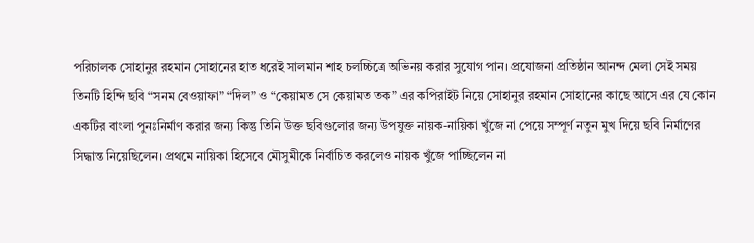পরিচালক সোহানুর রহমান সোহানের হাত ধরেই সালমান শাহ চলচ্চিত্রে অভিনয় করার সুযোগ পান। প্রযোজনা প্রতিষ্ঠান আনন্দ মেলা সেই সময় তিনটি হিন্দি ছবি “সনম বেওয়াফা” “দিল” ও “কেয়ামত সে কেয়ামত তক” এর কপিরাইট নিয়ে সোহানুর রহমান সোহানের কাছে আসে এর যে কোন একটির বাংলা পুনঃনির্মাণ করার জন্য কিন্তু তিনি উক্ত ছবিগুলোর জন্য উপযুক্ত নায়ক-নায়িকা খুঁজে না পেয়ে সম্পূর্ণ নতুন মুখ দিয়ে ছবি নির্মাণের সিদ্ধান্ত নিয়েছিলেন। প্রথমে নায়িকা হিসেবে মৌসুমীকে নির্বাচিত করলেও নায়ক খুঁজে পাচ্ছিলেন না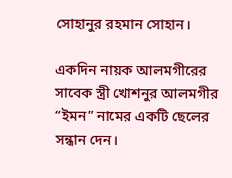সোহানুর রহমান সোহান।

একদিন নায়ক আলমগীরের সাবেক স্ত্রী খোশনুর আলমগীর “ইমন” নামের একটি ছেলের সন্ধান দেন।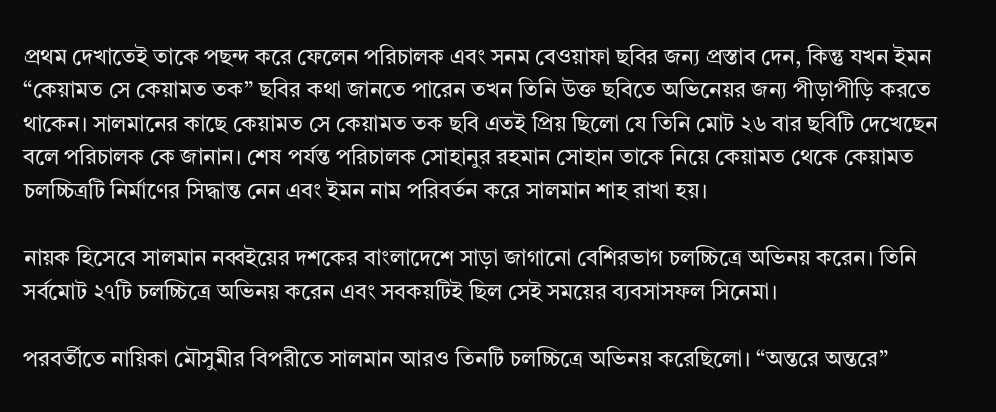প্রথম দেখাতেই তাকে পছন্দ করে ফেলেন পরিচালক এবং সনম বেওয়াফা ছবির জন্য প্রস্তাব দেন, কিন্তু যখন ইমন “কেয়ামত সে কেয়ামত তক” ছবির কথা জানতে পারেন তখন তিনি উক্ত ছবিতে অভিনেয়র জন্য পীড়াপীড়ি করতে থাকেন। সালমানের কাছে কেয়ামত সে কেয়ামত তক ছবি এতই প্রিয় ছিলো যে তিনি মোট ২৬ বার ছবিটি দেখেছেন বলে পরিচালক কে জানান। শেষ পর্যন্ত পরিচালক সোহানুর রহমান সোহান তাকে নিয়ে কেয়ামত থেকে কেয়ামত চলচ্চিত্রটি নির্মাণের সিদ্ধান্ত নেন এবং ইমন নাম পরিবর্তন করে সালমান শাহ রাখা হয়।

নায়ক হিসেবে সালমান নব্বইয়ের দশকের বাংলাদেশে সাড়া জাগানো বেশিরভাগ চলচ্চিত্রে অভিনয় করেন। তিনি সর্বমোট ২৭টি চলচ্চিত্রে অভিনয় করেন এবং সবকয়টিই ছিল সেই সময়ের ব্যবসাসফল সিনেমা।

পরবর্তীতে নায়িকা মৌসুমীর বিপরীতে সালমান আরও তিনটি চলচ্চিত্রে অভিনয় করেছিলো। “অন্তরে অন্তরে”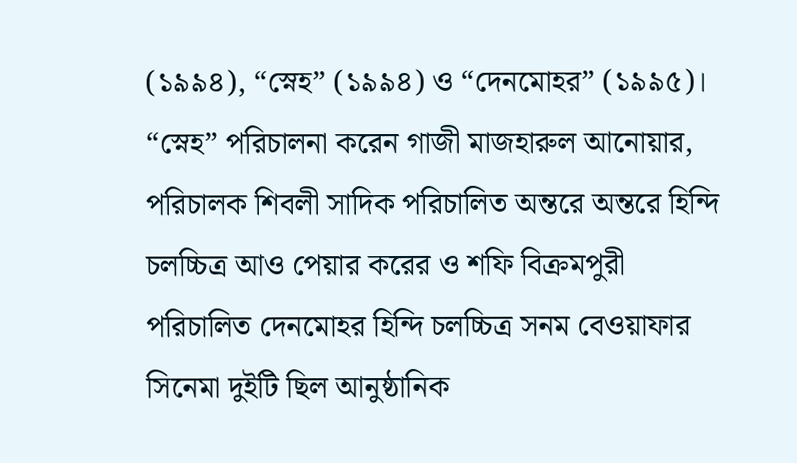(১৯৯৪), “স্নেহ” (১৯৯৪) ও “দেনমোহর” (১৯৯৫)। “স্নেহ” পরিচালনা করেন গাজী মাজহারুল আনোয়ার, পরিচালক শিবলী সাদিক পরিচালিত অন্তরে অন্তরে হিন্দি চলচ্চিত্র আও পেয়ার করের ও শফি বিক্রমপুরী পরিচালিত দেনমোহর হিন্দি চলচ্চিত্র সনম বেওয়াফার সিনেমা দুইটি ছিল আনুষ্ঠানিক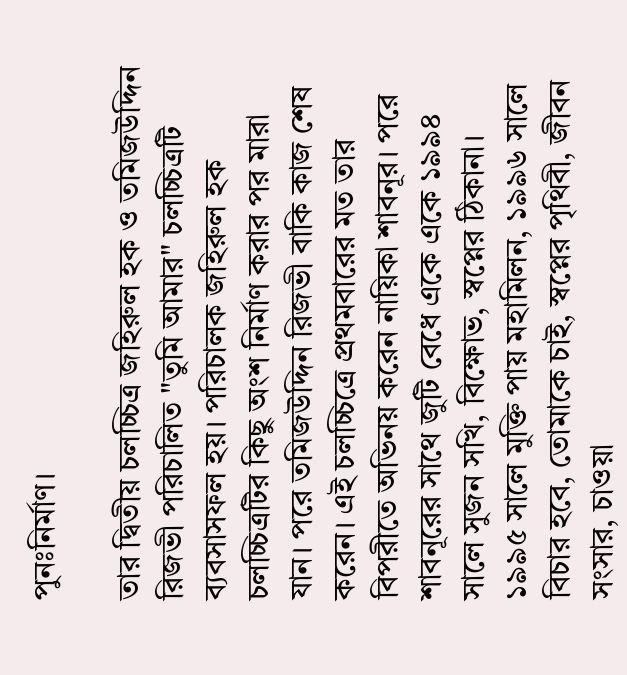পুনঃনির্মাণ।

তার দ্বিতীয় চলচ্চিত্র জহিরুল হক ও তমিজউদ্দিন রিজভী পরিচালিত "তুমি আমার" চলচ্চিত্রটি ব্যবসাসফল হয়। পরিচালক জহিরুল হক চলচ্চিত্রটির কিছু অংশ নির্মাণ করার পর মারা যান। পরে তমিজউদ্দিন রিজভী বাকি কাজ শেষ করেন। এই চলচ্চিত্রে প্রথমবারের মত তার বিপরীতে অভিনয় করেন নায়িকা শাবনূর। পরে শাবনূরের সাথে জুটি বেধে একে একে ১৯৯৪ সালে সুজন সখি, বিক্ষোভ, স্বপ্নের ঠিকানা। ১৯৯৫ সালে মুক্তি পায় মহামিলন, ১৯৯৬ সালে বিচার হবে, তোমাকে চাই, স্বপ্নের পৃথিবী, জীবন সংসার, চাওয়া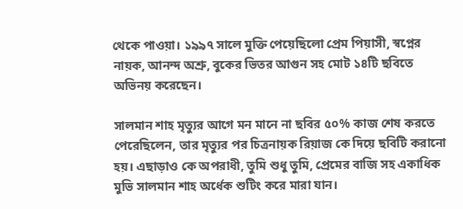থেকে পাওয়া। ১৯৯৭ সালে মুক্তি পেয়েছিলো প্রেম পিয়াসী, স্বপ্নের নায়ক, আনন্দ অশ্রু, বুকের ভিতর আগুন সহ মোট ১৪টি ছবিতে অভিনয় করেছেন।

সালমান শাহ মৃত্যুর আগে মন মানে না ছবির ৫০% কাজ শেষ করতে পেরেছিলেন, তার মৃত্যুর পর চিত্রনায়ক রিয়াজ কে দিয়ে ছবিটি করানো হয়। এছাড়াও কে অপরাধী, তুমি শুধু তুমি, প্রেমের বাজি সহ একাধিক মুভি সালমান শাহ অর্ধেক শুটিং করে মারা যান।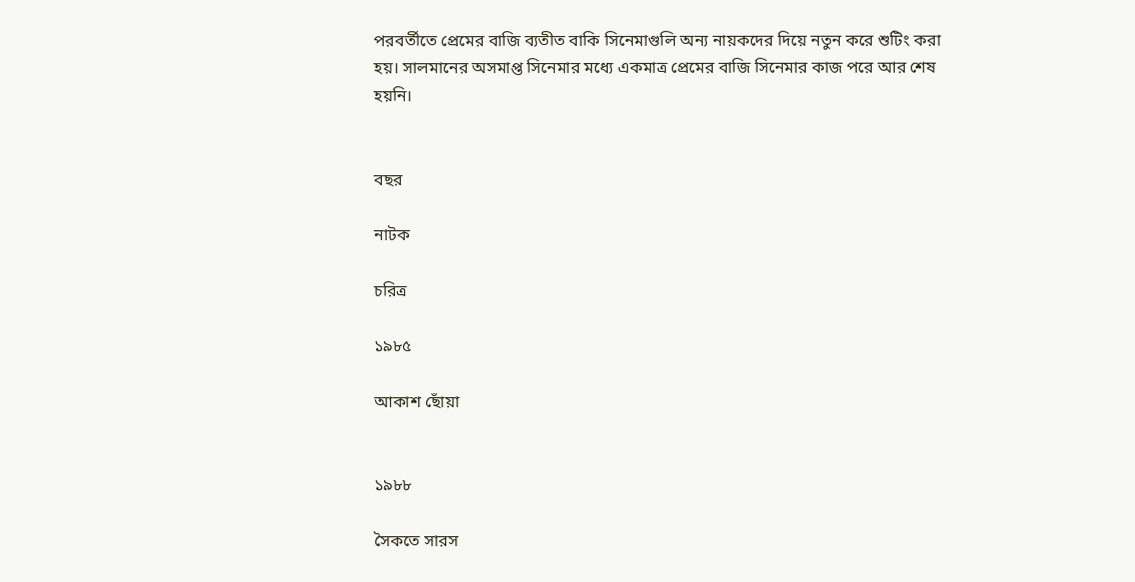পরবর্তীতে প্রেমের বাজি ব্যতীত বাকি সিনেমাগুলি অন্য নায়কদের দিয়ে নতুন করে শুটিং করা হয়। সালমানের অসমাপ্ত সিনেমার মধ্যে একমাত্র প্রেমের বাজি সিনেমার কাজ পরে আর শেষ হয়নি।


বছর

নাটক

চরিত্র

১৯৮৫

আকাশ ছোঁয়া


১৯৮৮

সৈকতে সারস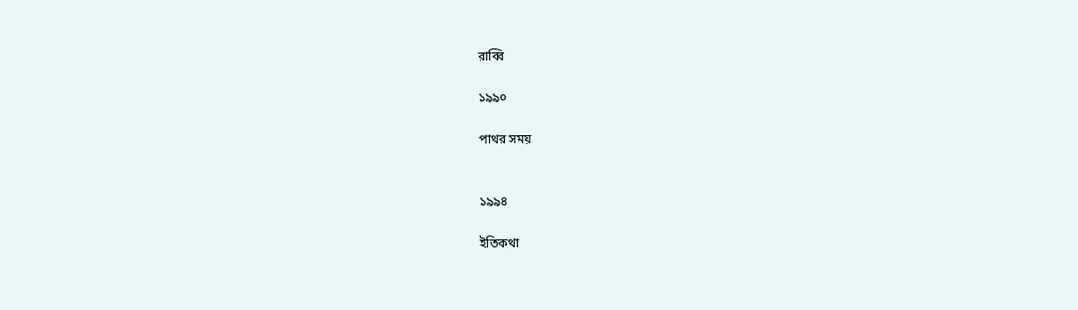রাব্বি

১৯৯০

পাথর সময়


১৯৯৪

ইতিকথা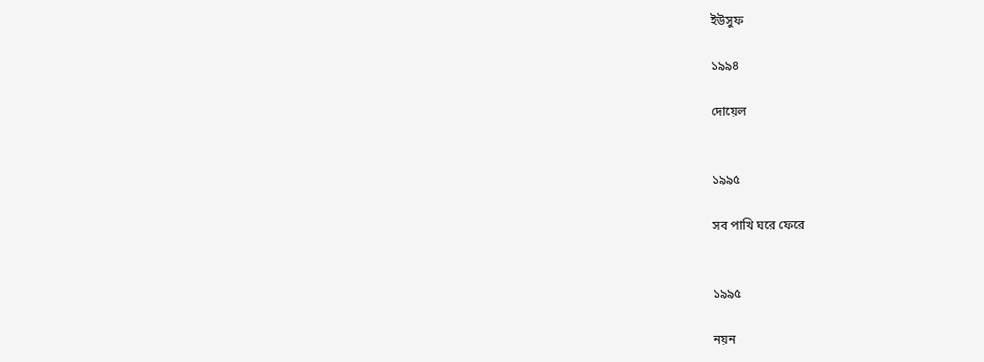ইউসুফ

১৯৯৪

দোয়েল


১৯৯৫

সব পাখি ঘরে ফেরে


১৯৯৫

নয়ন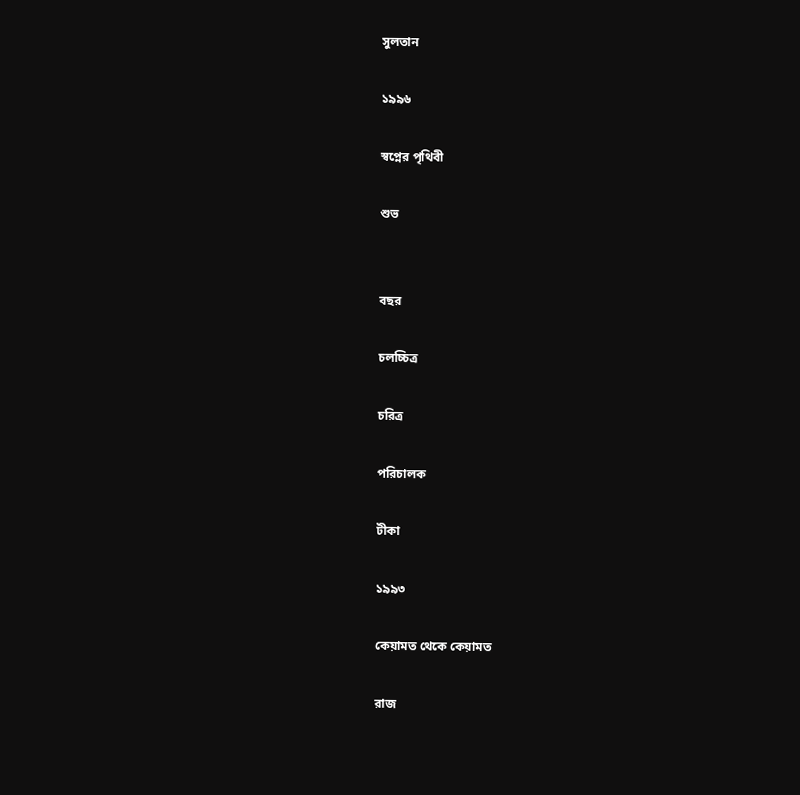সুলতান

১৯৯৬

স্বপ্নের পৃথিবী

শুভ


বছর

চলচ্চিত্র

চরিত্র

পরিচালক

টীকা

১৯৯৩

কেয়ামত থেকে কেয়ামত

রাজ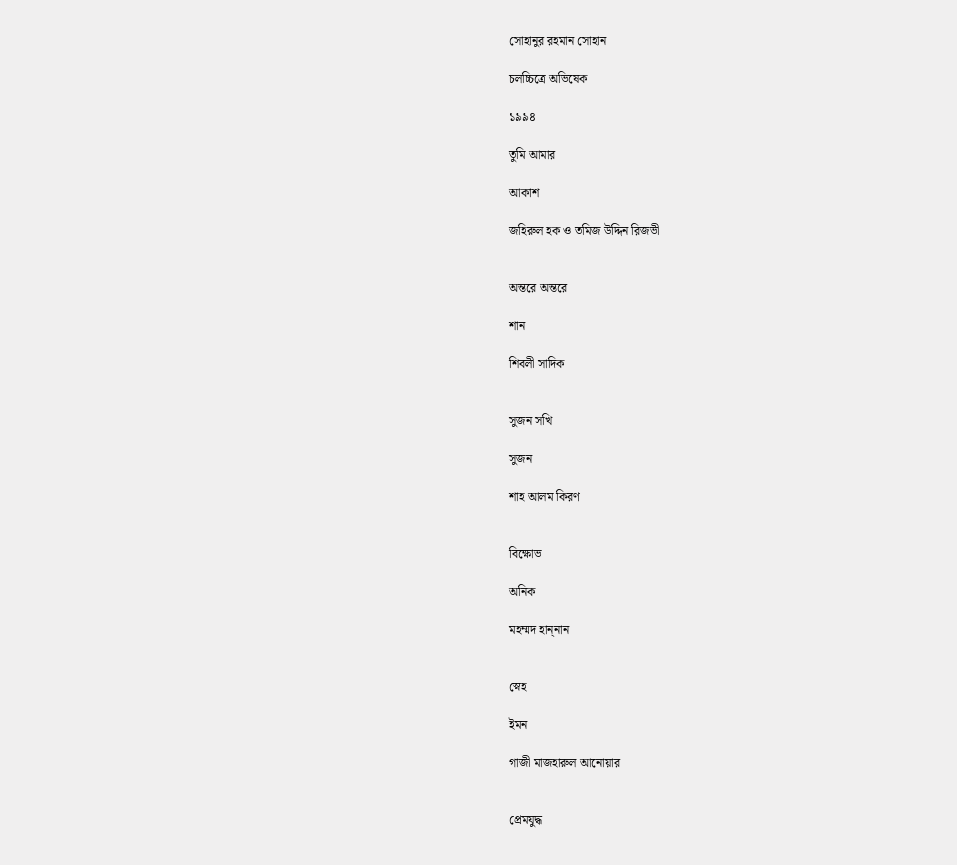সোহানুর রহমান সোহান

চলচ্চিত্রে অভিষেক

১৯৯৪

তুমি আমার

আকাশ

জহিরুল হক ও তমিজ উদ্দিন রিজভী


অন্তরে অন্তরে

শান

শিবলী সাদিক


সুজন সখি

সুজন

শাহ আলম কিরণ


বিক্ষোভ

অনিক

মহম্মদ হান্‌নান


স্নেহ

ইমন

গাজী মাজহারুল আনোয়ার


প্রেমযুদ্ধ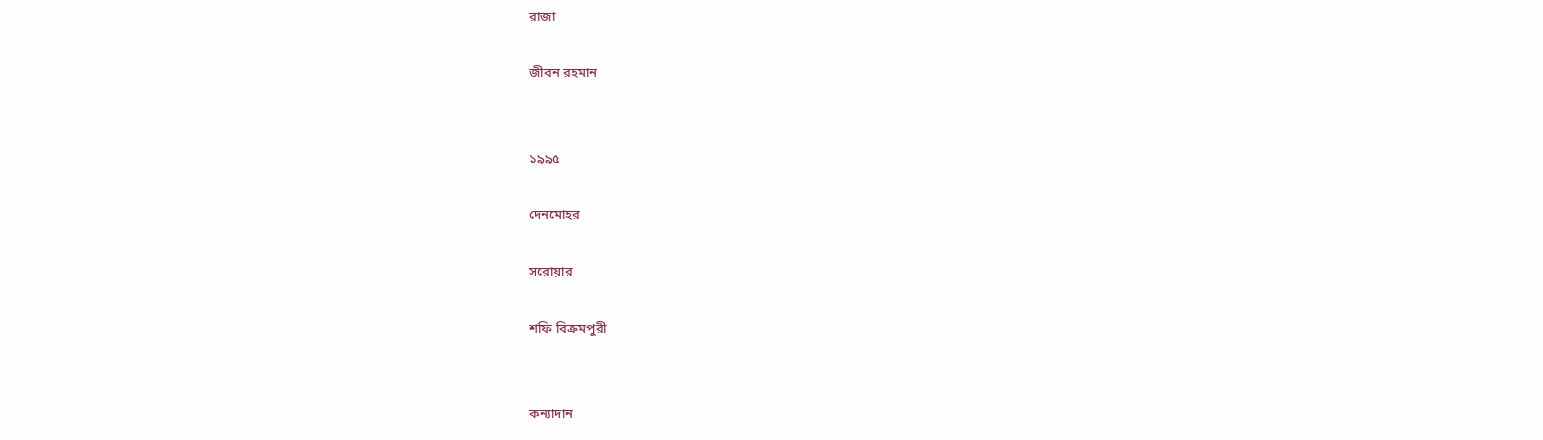রাজা

জীবন রহমান


১৯৯৫

দেনমোহর

সরোয়ার

শফি বিক্রমপুরী


কন্যাদান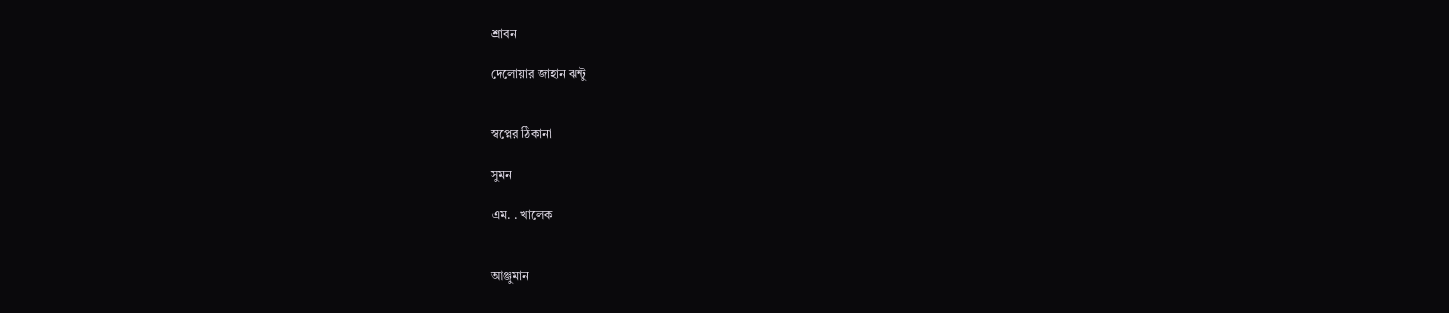শ্রাবন

দেলোয়ার জাহান ঝন্টু


স্বপ্নের ঠিকানা

সুমন

এম. . খালেক


আঞ্জুমান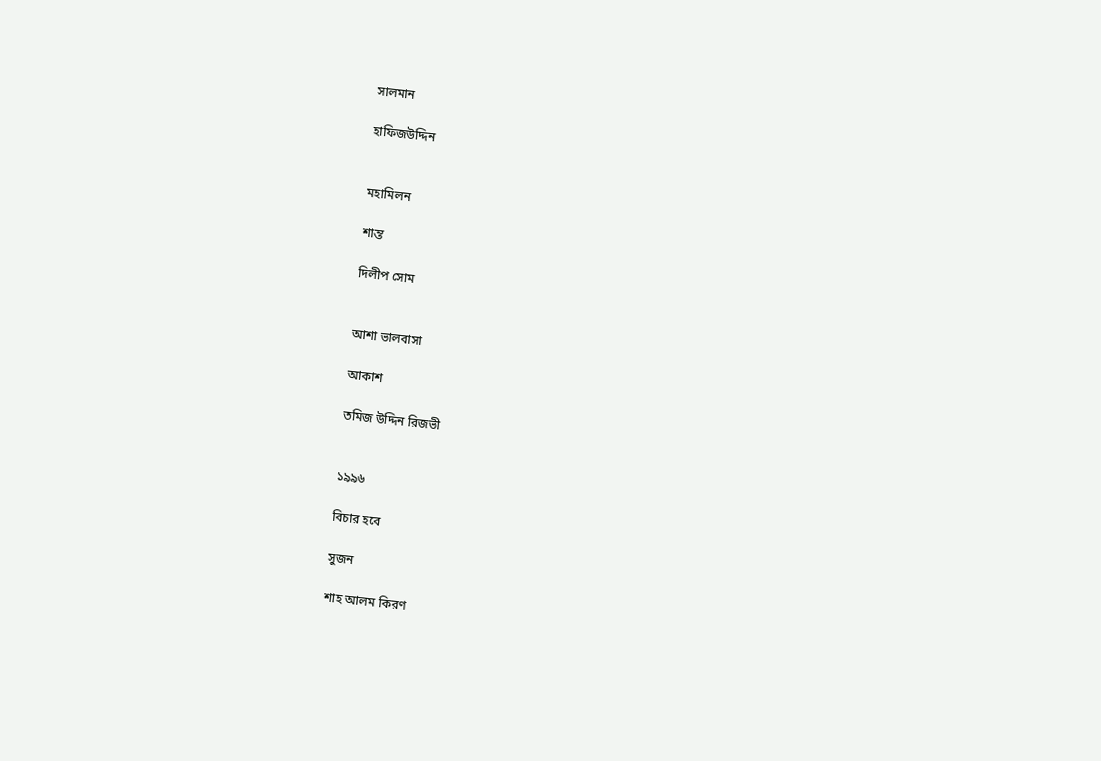সালমান

হাফিজউদ্দিন


মহামিলন

শান্ত

দিলীপ সোম


আশা ভালবাসা

আকাশ

তমিজ উদ্দিন রিজভী


১৯৯৬

বিচার হবে

সুজন

শাহ আলম কিরণ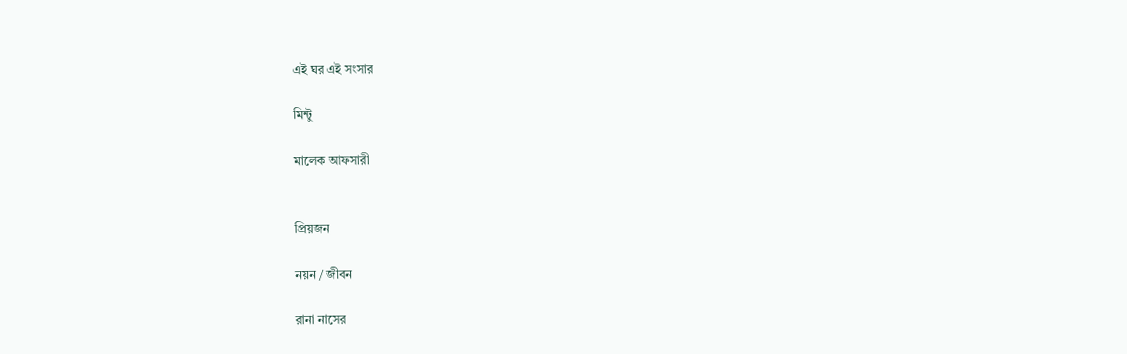এই ঘর এই সংসার

মিন্টু

মালেক আফসারী


প্রিয়জন

নয়ন / জীবন

রানা নাসের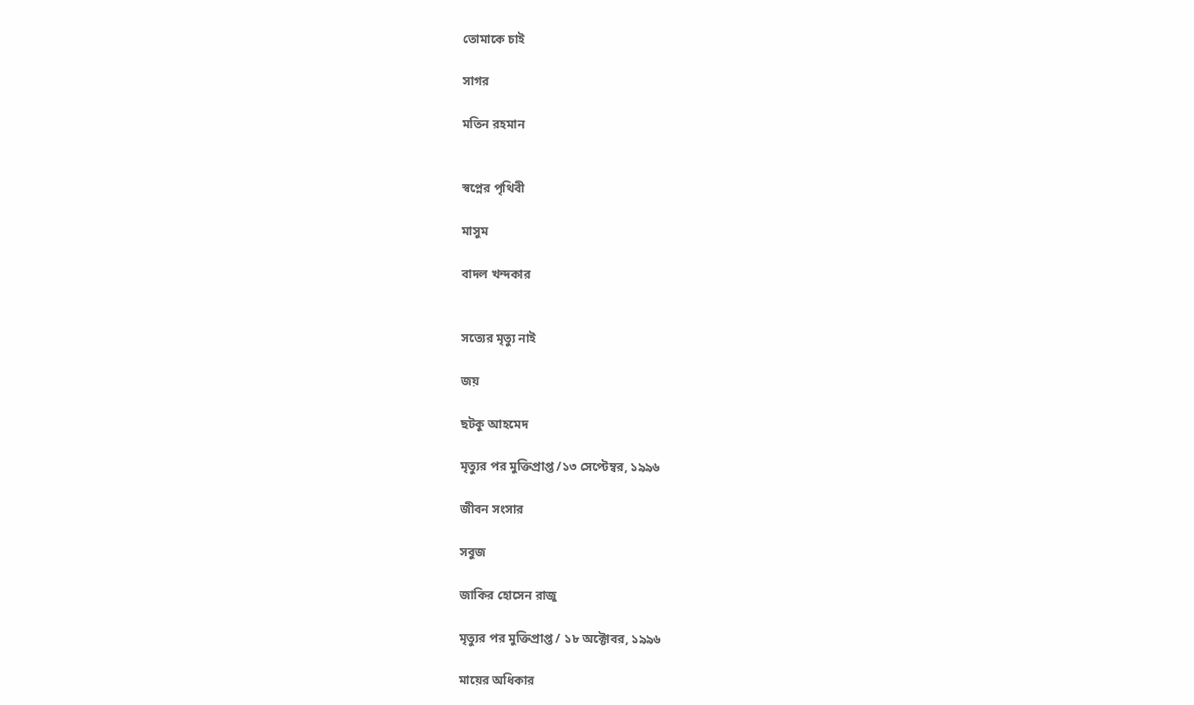তোমাকে চাই

সাগর

মতিন রহমান


স্বপ্নের পৃথিবী

মাসুম

বাদল খন্দকার


সত্যের মৃত্যু নাই

জয়

ছটকু আহমেদ

মৃত্যুর পর মুক্তিপ্রাপ্ত /১৩ সেপ্টেম্বর, ১৯৯৬

জীবন সংসার

সবুজ

জাকির হোসেন রাজু

মৃত্যুর পর মুক্তিপ্রাপ্ত / ১৮ অক্টোবর, ১৯৯৬

মায়ের অধিকার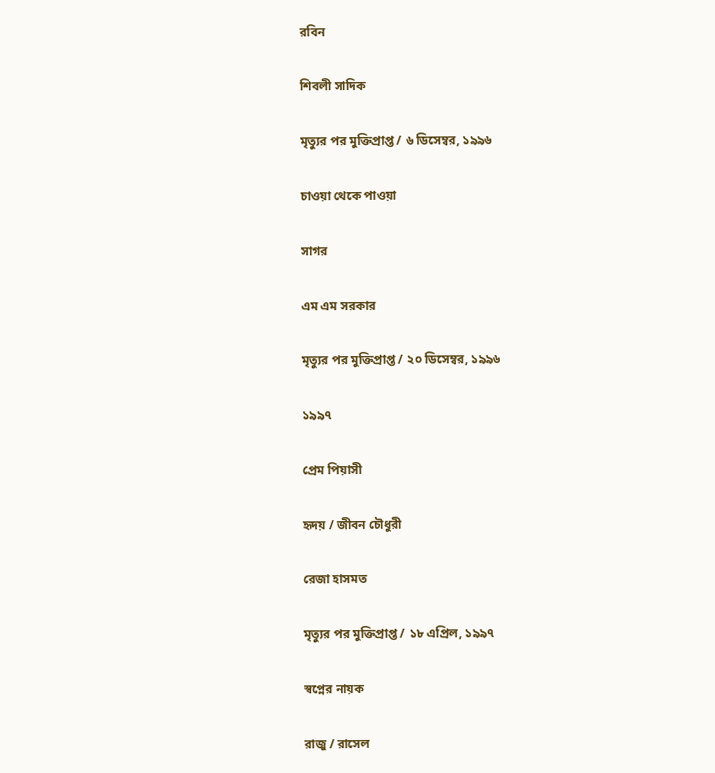রবিন

শিবলী সাদিক

মৃত্যুর পর মুক্তিপ্রাপ্ত / ৬ ডিসেম্বর, ১৯৯৬

চাওয়া থেকে পাওয়া

সাগর

এম এম সরকার

মৃত্যুর পর মুক্তিপ্রাপ্ত / ২০ ডিসেম্বর, ১৯৯৬

১৯৯৭

প্রেম পিয়াসী

হৃদয় / জীবন চৌধুরী

রেজা হাসমত

মৃত্যুর পর মুক্তিপ্রাপ্ত / ১৮ এপ্রিল, ১৯৯৭

স্বপ্নের নায়ক

রাজু / রাসেল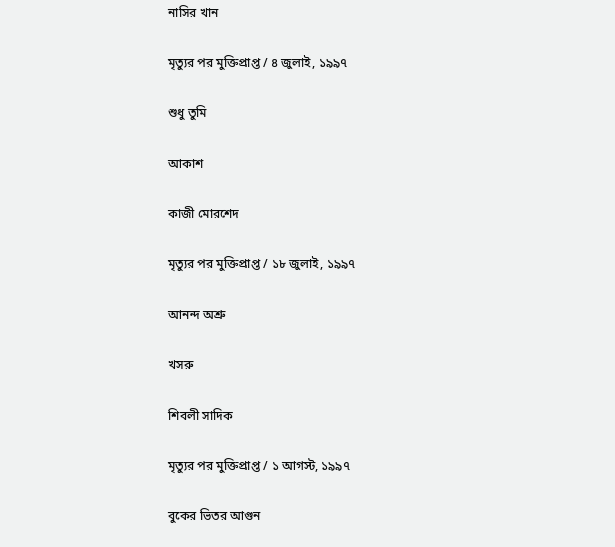নাসির খান

মৃত্যুর পর মুক্তিপ্রাপ্ত / ৪ জুলাই, ১৯৯৭

শুধু তুমি

আকাশ

কাজী মোরশেদ

মৃত্যুর পর মুক্তিপ্রাপ্ত / ১৮ জুলাই, ১৯৯৭

আনন্দ অশ্রু

খসরু

শিবলী সাদিক

মৃত্যুর পর মুক্তিপ্রাপ্ত / ১ আগস্ট, ১৯৯৭

বুকের ভিতর আগুন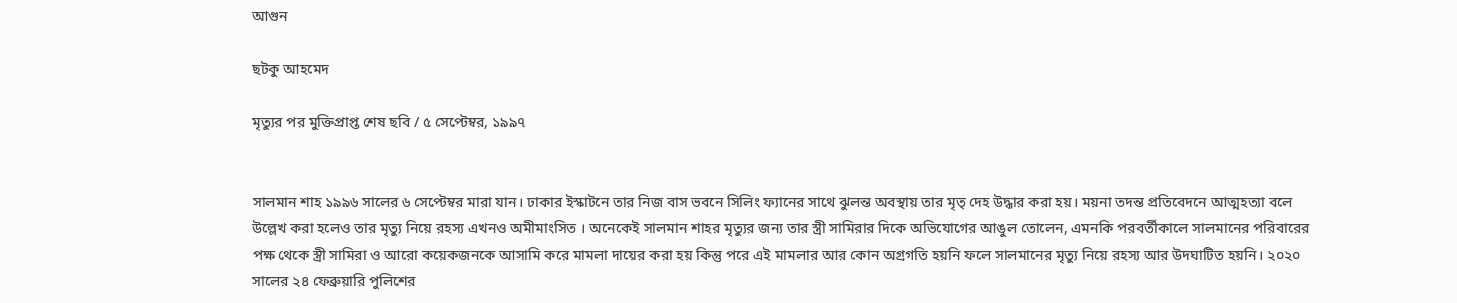আগুন

ছটকু আহমেদ

মৃত্যুর পর মুক্তিপ্রাপ্ত শেষ ছবি / ৫ সেপ্টেম্বর, ১৯৯৭


সালমান শাহ ১৯৯৬ সালের ৬ সেপ্টেম্বর মারা যান। ঢাকার ইস্কাটনে তার নিজ বাস ভবনে সিলিং ফ্যানের সাথে ঝুলন্ত অবস্থায় তার মৃত্ দেহ উদ্ধার করা হয়। ময়না তদন্ত প্রতিবেদনে আত্মহত্যা বলে উল্লেখ করা হলেও তার মৃত্যু নিয়ে রহস্য এখনও অমীমাংসিত । অনেকেই সালমান শাহর মৃত্যুর জন্য তার স্ত্রী সামিরার দিকে অভিযোগের আঙুল তোলেন, এমনকি পরবর্তীকালে সালমানের পরিবারের পক্ষ থেকে স্ত্রী সামিরা ও আরো কয়েকজনকে আসামি করে মামলা দায়ের করা হয় কিন্তু পরে এই মামলার আর কোন অগ্রগতি হয়নি ফলে সালমানের মৃত্যু নিয়ে রহস্য আর উদঘাটিত হয়নি। ২০২০ সালের ২৪ ফেব্রুয়ারি পুলিশের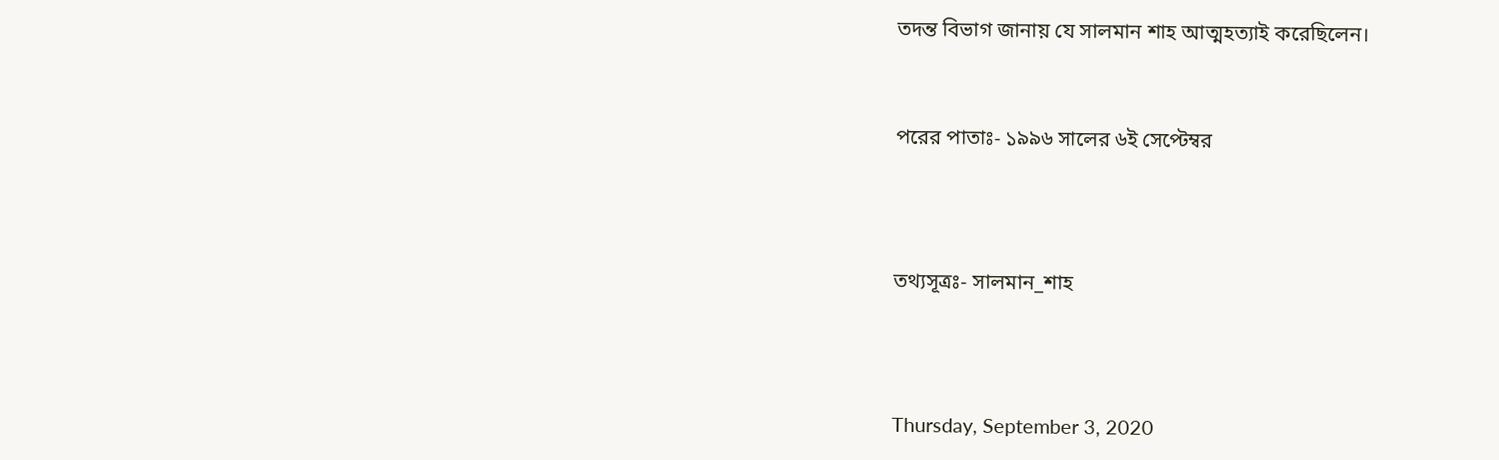তদন্ত বিভাগ জানায় যে সালমান শাহ আত্মহত্যাই করেছিলেন।


পরের পাতাঃ- ১৯৯৬ সালের ৬ই সেপ্টেম্বর



তথ্যসূত্রঃ- সালমান_শাহ



Thursday, September 3, 2020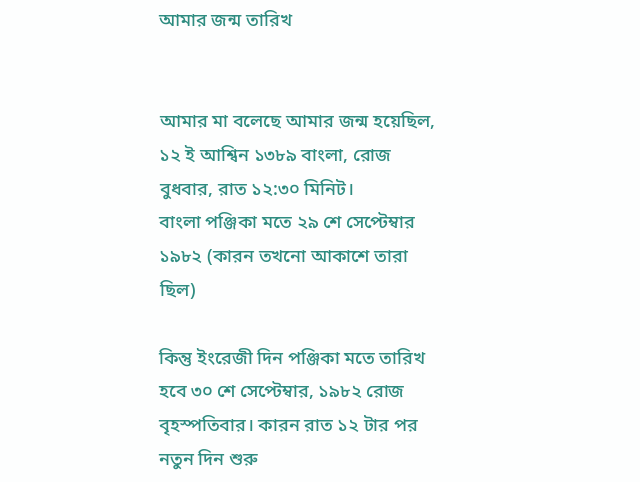আমার জন্ম তারিখ


আমার মা বলেছে আমার জন্ম হয়েছিল, ১২ ই আশ্বিন ১৩৮৯ বাংলা, রোজ বুধবার, রাত ১২:৩০ মিনিট।
বাংলা পঞ্জিকা মতে ২৯ শে সেপ্টেম্বার ১৯৮২ (কারন তখনো আকাশে তারা ছিল)

কিন্তু ইংরেজী দিন পঞ্জিকা মতে তারিখ হবে ৩০ শে সেপ্টেম্বার, ১৯৮২ রোজ বৃহস্পতিবার। কারন রাত ১২ টার পর নতুন দিন শুরু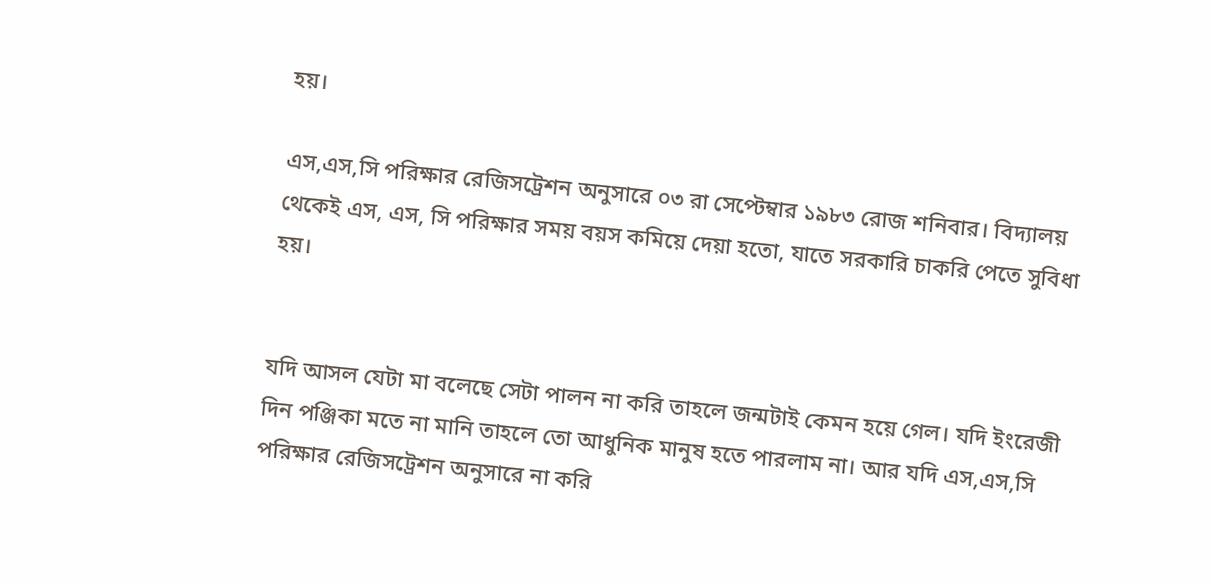হয়।

এস,এস,সি পরিক্ষার রেজিসট্রেশন অনুসারে ০৩ রা সেপ্টেম্বার ১৯৮৩ রোজ শনিবার। বিদ্যালয় থেকেই এস, এস, সি পরিক্ষার সময় বয়স কমিয়ে দেয়া হতো, যাতে সরকারি চাকরি পেতে সুবিধা হয়।


যদি আসল যেটা মা বলেছে সেটা পালন না করি তাহলে জন্মটাই কেমন হয়ে গেল। যদি ইংরেজী দিন পঞ্জিকা মতে না মানি তাহলে তো আধুনিক মানুষ হতে পারলাম না। আর যদি এস,এস,সি পরিক্ষার রেজিসট্রেশন অনুসারে না করি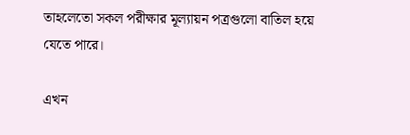তাহলেতো সকল পরীক্ষার মূল্যায়ন পত্রগুলো বাতিল হয়ে যেতে পারে।

এখন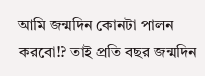আমি জন্মদিন কোনটা পালন করবো!? তাই প্রতি বছর জন্মদিন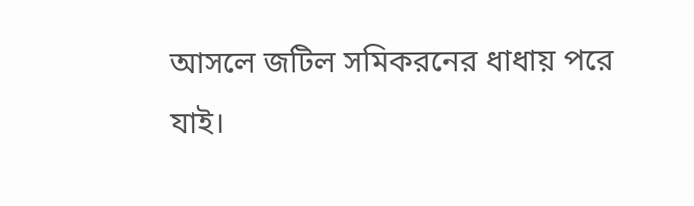আসলে জটিল সমিকরনের ধাধায় পরে যাই।